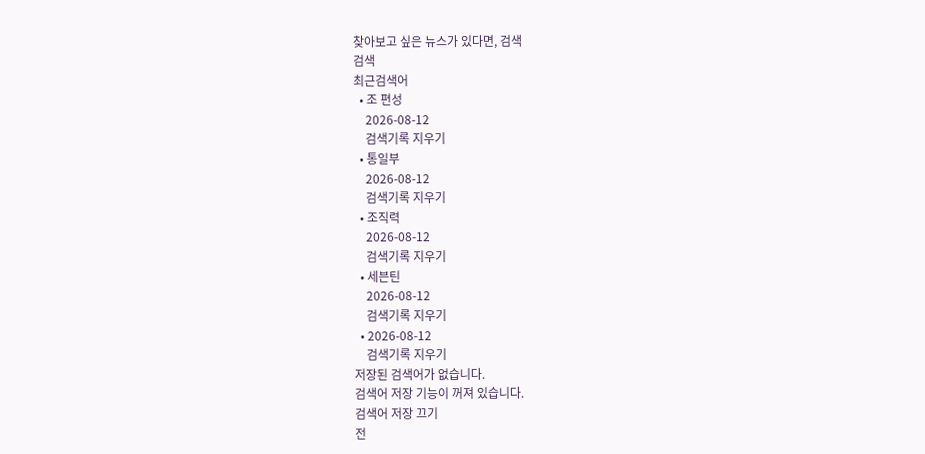찾아보고 싶은 뉴스가 있다면, 검색
검색
최근검색어
  • 조 편성
    2026-08-12
    검색기록 지우기
  • 통일부
    2026-08-12
    검색기록 지우기
  • 조직력
    2026-08-12
    검색기록 지우기
  • 세븐틴
    2026-08-12
    검색기록 지우기
  • 2026-08-12
    검색기록 지우기
저장된 검색어가 없습니다.
검색어 저장 기능이 꺼져 있습니다.
검색어 저장 끄기
전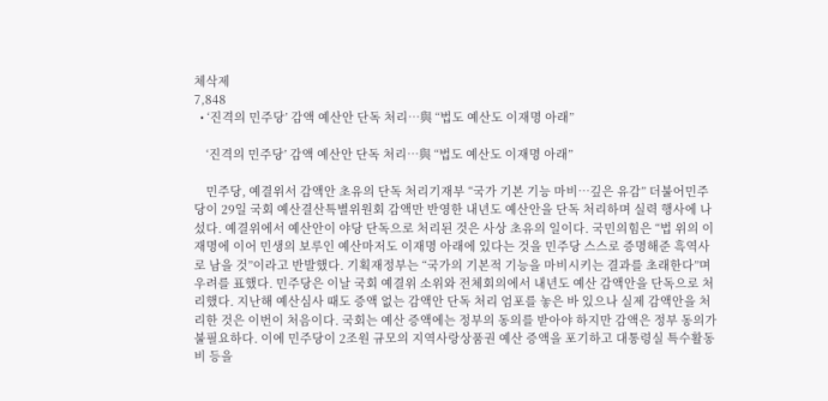체삭제
7,848
  • ‘진격의 민주당’ 감액 예산안 단독 처리…與 “법도 예산도 이재명 아래”

    ‘진격의 민주당’ 감액 예산안 단독 처리…與 “법도 예산도 이재명 아래”

    민주당, 예결위서 감액안 초유의 단독 처리기재부 “국가 기본 기능 마비…깊은 유감” 더불어민주당이 29일 국회 예산결산특별위원회 감액만 반영한 내년도 예산안을 단독 처리하며 실력 행사에 나섰다. 예결위에서 예산안이 야당 단독으로 처리된 것은 사상 초유의 일이다. 국민의힘은 “법 위의 이재명에 이어 민생의 보루인 예산마저도 이재명 아래에 있다는 것을 민주당 스스로 증명해준 흑역사로 남을 것”이라고 반발했다. 기획재정부는 “국가의 기본적 기능을 마비시키는 결과를 초래한다”며 우려를 표했다. 민주당은 이날 국회 예결위 소위와 전체회의에서 내년도 예산 감액안을 단독으로 처리했다. 지난해 예산심사 때도 증액 없는 감액안 단독 처리 엄포를 놓은 바 있으나 실제 감액안을 처리한 것은 이번이 처음이다. 국회는 예산 증액에는 정부의 동의를 받아야 하지만 감액은 정부 동의가 불필요하다. 이에 민주당이 2조원 규모의 지역사랑상품권 예산 증액을 포기하고 대통령실 특수활동비 등을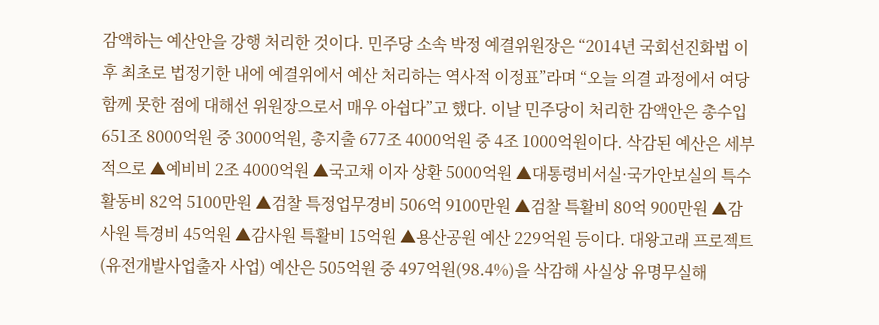감액하는 예산안을 강행 처리한 것이다. 민주당 소속 박정 예결위원장은 “2014년 국회선진화법 이후 최초로 법정기한 내에 예결위에서 예산 처리하는 역사적 이정표”라며 “오늘 의결 과정에서 여당 함께 못한 점에 대해선 위원장으로서 매우 아쉽다”고 했다. 이날 민주당이 처리한 감액안은 총수입 651조 8000억원 중 3000억원, 총지출 677조 4000억원 중 4조 1000억원이다. 삭감된 예산은 세부적으로 ▲예비비 2조 4000억원 ▲국고채 이자 상환 5000억원 ▲대통령비서실·국가안보실의 특수활동비 82억 5100만원 ▲검찰 특정업무경비 506억 9100만원 ▲검찰 특활비 80억 900만원 ▲감사원 특경비 45억원 ▲감사원 특활비 15억원 ▲용산공원 예산 229억원 등이다. 대왕고래 프로젝트(유전개발사업출자 사업) 예산은 505억원 중 497억원(98.4%)을 삭감해 사실상 유명무실해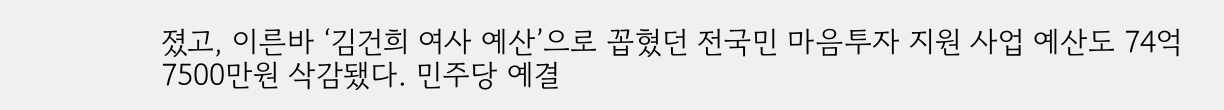졌고, 이른바 ‘김건희 여사 예산’으로 꼽혔던 전국민 마음투자 지원 사업 예산도 74억 7500만원 삭감됐다. 민주당 예결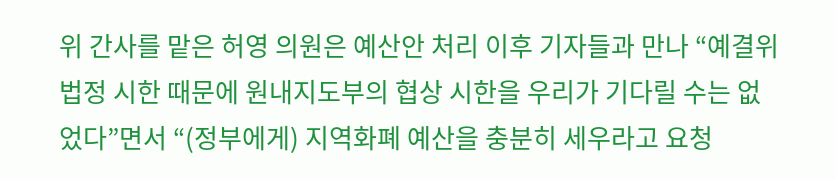위 간사를 맡은 허영 의원은 예산안 처리 이후 기자들과 만나 “예결위 법정 시한 때문에 원내지도부의 협상 시한을 우리가 기다릴 수는 없었다”면서 “(정부에게) 지역화폐 예산을 충분히 세우라고 요청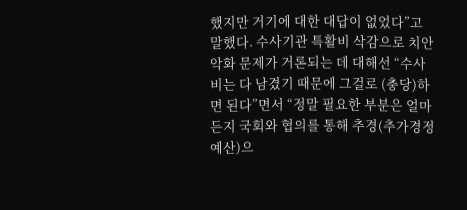했지만 거기에 대한 대답이 없었다”고 말했다. 수사기관 특활비 삭감으로 치안 악화 문제가 거론되는 데 대해선 “수사비는 다 남겼기 때문에 그걸로 (충당)하면 된다”면서 “정말 필요한 부분은 얼마든지 국회와 협의를 통해 추경(추가경정예산)으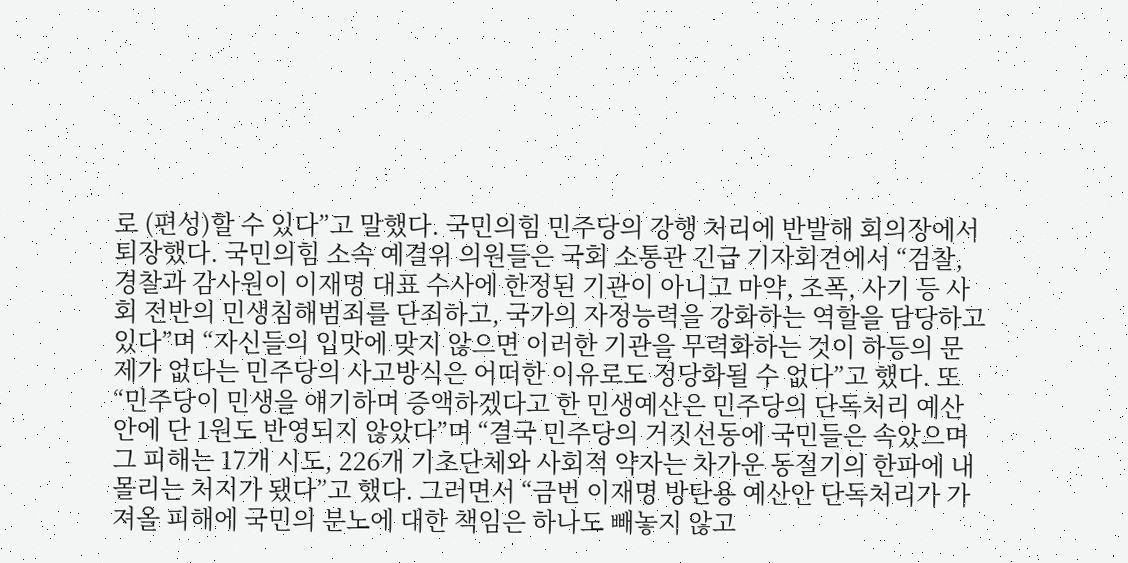로 (편성)할 수 있다”고 말했다. 국민의힘 민주당의 강행 처리에 반발해 회의장에서 퇴장했다. 국민의힘 소속 예결위 의원들은 국회 소통관 긴급 기자회견에서 “검찰, 경찰과 감사원이 이재명 대표 수사에 한정된 기관이 아니고 마약, 조폭, 사기 등 사회 전반의 민생침해범죄를 단죄하고, 국가의 자정능력을 강화하는 역할을 담당하고 있다”며 “자신들의 입맛에 맞지 않으면 이러한 기관을 무력화하는 것이 하등의 문제가 없다는 민주당의 사고방식은 어떠한 이유로도 정당화될 수 없다”고 했다. 또 “민주당이 민생을 얘기하며 증액하겠다고 한 민생예산은 민주당의 단독처리 예산안에 단 1원도 반영되지 않았다”며 “결국 민주당의 거짓선동에 국민들은 속았으며 그 피해는 17개 시도, 226개 기초단체와 사회적 약자는 차가운 동절기의 한파에 내몰리는 처지가 됐다”고 했다. 그러면서 “금번 이재명 방탄용 예산안 단독처리가 가져올 피해에 국민의 분노에 대한 책임은 하나도 빼놓지 않고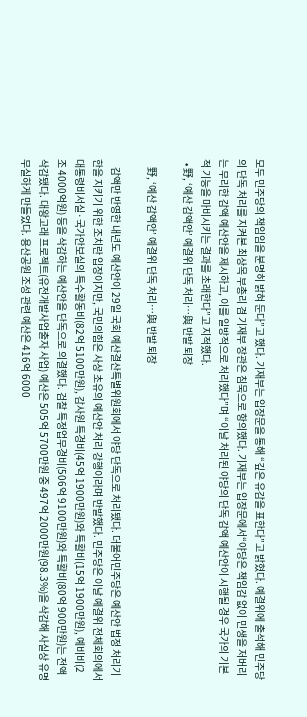모두 민주당의 책임임을 분명히 밝혀 둔다”고 했다. 기재부는 입장문을 통해 “깊은 유감을 표한다”고 밝혔다. 예결위에 출석해 민주당의 단독 처리를 지켜본 최상목 부총리 겸 기재부 장관은 침묵으로 항의했다. 기재부는 입장문에서“야당은 책임감 없이 민생을 저버리는 무리한 감액 예산안을 제시하고, 이를 일방적으로 처리했다”며 “이날 처리된 야당의 단독 감액 예산안이 시행될 경우 국가의 기본적 기능을 마비시키는 결과를 초래한다”고 지적했다.
  • 野, ‘예산 감액안’ 예결위 단독 처리…與 반발 퇴장

    野, ‘예산 감액안’ 예결위 단독 처리…與 반발 퇴장

    감액만 반영한 내년도 예산안이 29일 국회 예산결산특별위원회에서 야당 단독으로 처리됐다. 더불어민주당은 예산안 법정 처리기한을 지키기 위한 조치란 입장이지만, 국민의힘은 사상 초유의 예산안 처리 강행이라며 반발했다. 민주당은 이날 예결위 전체회의에서 대통령비서실·국가안보실의 특수활동비(82억 5100만원), 감사원 특경비(45억 1900만원)와 특활비(15억 1900만원), 예비비(2조 4000억원) 등을 삭감하는 예산안을 단독으로 의결했다. 검찰 특정업무경비(506억 9100만원)와 특활비(80억 900만원)는 전액 삭감됐다. 대왕고래 프로젝트(유전개발사업출자 사업) 예산은 505억 5700만원 중 497억 2000만원(98.3%)을 삭감해 사실상 유명무실하게 만들었다. 용산공원 조성 관련 예산은 416억 6000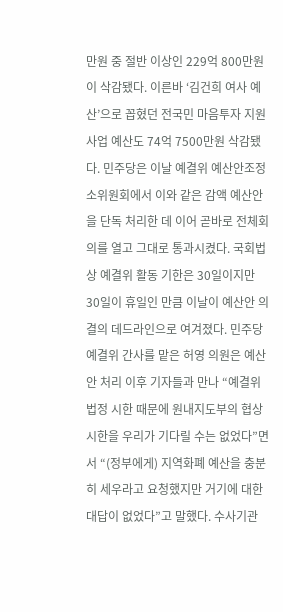만원 중 절반 이상인 229억 800만원이 삭감됐다. 이른바 ‘김건희 여사 예산’으로 꼽혔던 전국민 마음투자 지원 사업 예산도 74억 7500만원 삭감됐다. 민주당은 이날 예결위 예산안조정소위원회에서 이와 같은 감액 예산안을 단독 처리한 데 이어 곧바로 전체회의를 열고 그대로 통과시켰다. 국회법상 예결위 활동 기한은 30일이지만 30일이 휴일인 만큼 이날이 예산안 의결의 데드라인으로 여겨졌다. 민주당 예결위 간사를 맡은 허영 의원은 예산안 처리 이후 기자들과 만나 “예결위 법정 시한 때문에 원내지도부의 협상 시한을 우리가 기다릴 수는 없었다”면서 “(정부에게) 지역화폐 예산을 충분히 세우라고 요청했지만 거기에 대한 대답이 없었다”고 말했다. 수사기관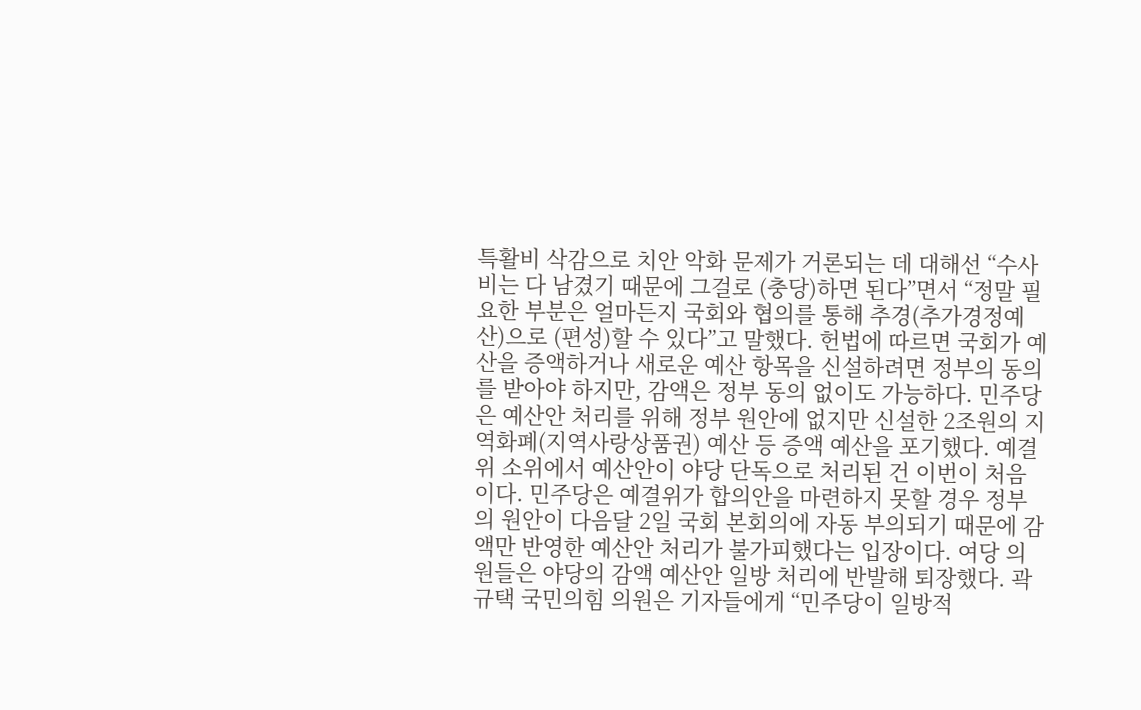특활비 삭감으로 치안 악화 문제가 거론되는 데 대해선 “수사비는 다 남겼기 때문에 그걸로 (충당)하면 된다”면서 “정말 필요한 부분은 얼마든지 국회와 협의를 통해 추경(추가경정예산)으로 (편성)할 수 있다”고 말했다. 헌법에 따르면 국회가 예산을 증액하거나 새로운 예산 항목을 신설하려면 정부의 동의를 받아야 하지만, 감액은 정부 동의 없이도 가능하다. 민주당은 예산안 처리를 위해 정부 원안에 없지만 신설한 2조원의 지역화폐(지역사랑상품권) 예산 등 증액 예산을 포기했다. 예결위 소위에서 예산안이 야당 단독으로 처리된 건 이번이 처음이다. 민주당은 예결위가 합의안을 마련하지 못할 경우 정부의 원안이 다음달 2일 국회 본회의에 자동 부의되기 때문에 감액만 반영한 예산안 처리가 불가피했다는 입장이다. 여당 의원들은 야당의 감액 예산안 일방 처리에 반발해 퇴장했다. 곽규택 국민의힘 의원은 기자들에게 “민주당이 일방적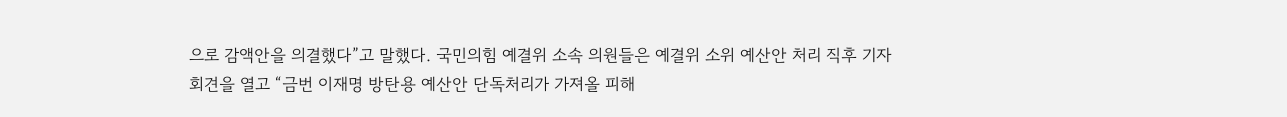으로 감액안을 의결했다”고 말했다. 국민의힘 예결위 소속 의원들은 예결위 소위 예산안 처리 직후 기자회견을 열고 “금번 이재명 방탄용 예산안 단독처리가 가져올 피해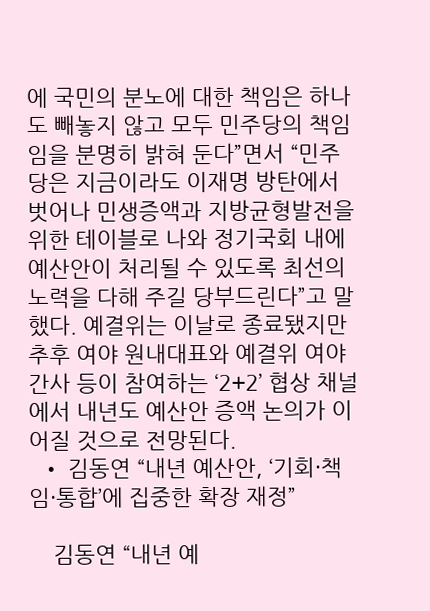에 국민의 분노에 대한 책임은 하나도 빼놓지 않고 모두 민주당의 책임임을 분명히 밝혀 둔다”면서 “민주당은 지금이라도 이재명 방탄에서 벗어나 민생증액과 지방균형발전을 위한 테이블로 나와 정기국회 내에 예산안이 처리될 수 있도록 최선의 노력을 다해 주길 당부드린다”고 말했다. 예결위는 이날로 종료됐지만 추후 여야 원내대표와 예결위 여야 간사 등이 참여하는 ‘2+2’ 협상 채널에서 내년도 예산안 증액 논의가 이어질 것으로 전망된다.
  • 김동연 “내년 예산안, ‘기회·책임·통합’에 집중한 확장 재정”

    김동연 “내년 예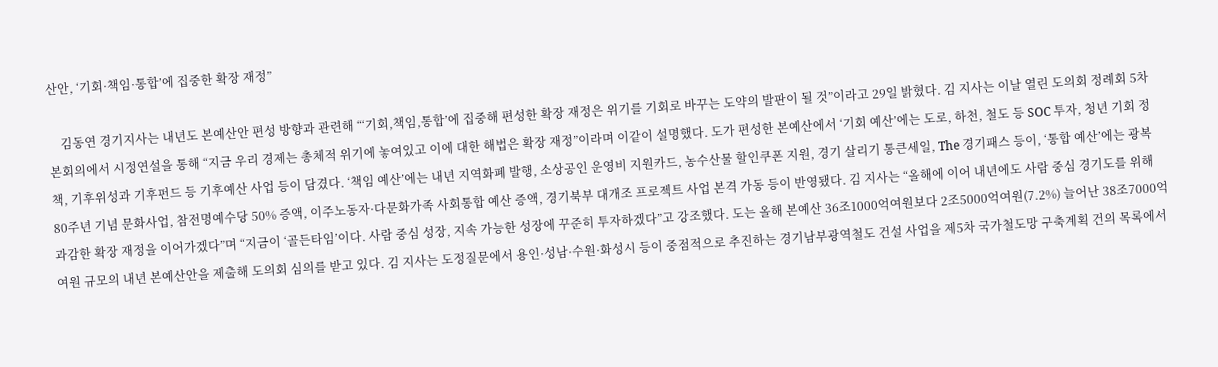산안, ‘기회·책임·통합’에 집중한 확장 재정”

    김동연 경기지사는 내년도 본예산안 편성 방향과 관련해 “‘기회,책임,통합’에 집중해 편성한 확장 재정은 위기를 기회로 바꾸는 도약의 발판이 될 것”이라고 29일 밝혔다. 김 지사는 이날 열린 도의회 정례회 5차 본회의에서 시정연설을 통해 “지금 우리 경제는 총체적 위기에 놓여있고 이에 대한 해법은 확장 재정”이라며 이같이 설명했다. 도가 편성한 본예산에서 ‘기회 예산’에는 도로, 하천, 철도 등 SOC 투자, 청년 기회 정책, 기후위성과 기후펀드 등 기후예산 사업 등이 담겼다. ‘책임 예산’에는 내년 지역화폐 발행, 소상공인 운영비 지원카드, 농수산물 할인쿠폰 지원, 경기 살리기 통큰세일, The 경기패스 등이, ‘통합 예산’에는 광복 80주년 기념 문화사업, 참전명예수당 50% 증액, 이주노동자·다문화가족 사회통합 예산 증액, 경기북부 대개조 프로젝트 사업 본격 가동 등이 반영됐다. 김 지사는 “올해에 이어 내년에도 사람 중심 경기도를 위해 과감한 확장 재정을 이어가겠다”며 “지금이 ‘골든타임’이다. 사람 중심 성장, 지속 가능한 성장에 꾸준히 투자하겠다”고 강조했다. 도는 올해 본예산 36조1000억여원보다 2조5000억여원(7.2%) 늘어난 38조7000억여원 규모의 내년 본예산안을 제출해 도의회 심의를 받고 있다. 김 지사는 도정질문에서 용인·성남·수원·화성시 등이 중점적으로 추진하는 경기남부광역철도 건설 사업을 제5차 국가철도망 구축계획 건의 목록에서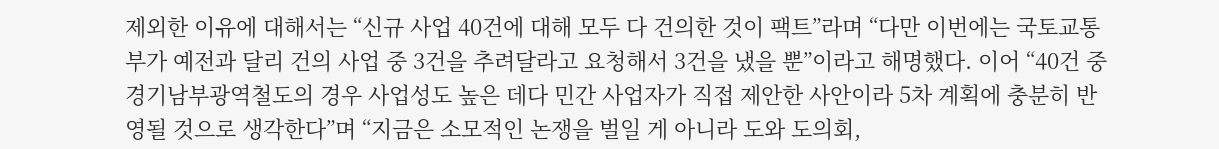제외한 이유에 대해서는 “신규 사업 40건에 대해 모두 다 건의한 것이 팩트”라며 “다만 이번에는 국토교통부가 예전과 달리 건의 사업 중 3건을 추려달라고 요청해서 3건을 냈을 뿐”이라고 해명했다. 이어 “40건 중 경기남부광역철도의 경우 사업성도 높은 데다 민간 사업자가 직접 제안한 사안이라 5차 계획에 충분히 반영될 것으로 생각한다”며 “지금은 소모적인 논쟁을 벌일 게 아니라 도와 도의회,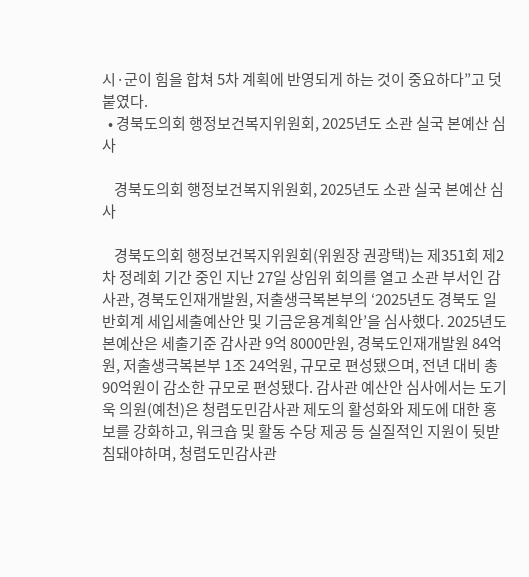시·군이 힘을 합쳐 5차 계획에 반영되게 하는 것이 중요하다”고 덧붙였다.
  • 경북도의회 행정보건복지위원회, 2025년도 소관 실국 본예산 심사

    경북도의회 행정보건복지위원회, 2025년도 소관 실국 본예산 심사

    경북도의회 행정보건복지위원회(위원장 권광택)는 제351회 제2차 정례회 기간 중인 지난 27일 상임위 회의를 열고 소관 부서인 감사관, 경북도인재개발원, 저출생극복본부의 ‘2025년도 경북도 일반회계 세입세출예산안 및 기금운용계획안’을 심사했다. 2025년도 본예산은 세출기준 감사관 9억 8000만원, 경북도인재개발원 84억원, 저출생극복본부 1조 24억원, 규모로 편성됐으며, 전년 대비 총 90억원이 감소한 규모로 편성됐다. 감사관 예산안 심사에서는 도기욱 의원(예천)은 청렴도민감사관 제도의 활성화와 제도에 대한 홍보를 강화하고, 워크숍 및 활동 수당 제공 등 실질적인 지원이 뒷받침돼야하며, 청렴도민감사관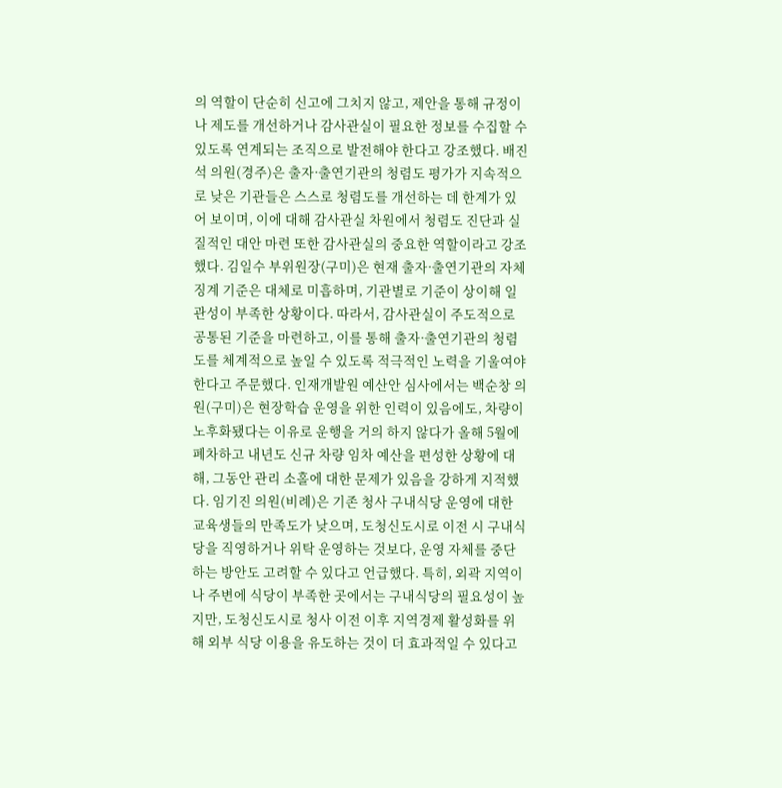의 역할이 단순히 신고에 그치지 않고, 제안을 통해 규정이나 제도를 개선하거나 감사관실이 필요한 정보를 수집할 수 있도록 연계되는 조직으로 발전해야 한다고 강조했다. 배진석 의원(경주)은 출자·출연기관의 청렴도 평가가 지속적으로 낮은 기관들은 스스로 청렴도를 개선하는 데 한계가 있어 보이며, 이에 대해 감사관실 차원에서 청렴도 진단과 실질적인 대안 마련 또한 감사관실의 중요한 역할이라고 강조했다. 김일수 부위원장(구미)은 현재 출자·출연기관의 자체 징계 기준은 대체로 미흡하며, 기관별로 기준이 상이해 일관성이 부족한 상황이다. 따라서, 감사관실이 주도적으로 공통된 기준을 마련하고, 이를 통해 출자·출연기관의 청렴도를 체계적으로 높일 수 있도록 적극적인 노력을 기울여야 한다고 주문했다. 인재개발원 예산안 심사에서는 백순창 의원(구미)은 현장학습 운영을 위한 인력이 있음에도, 차량이 노후화됐다는 이유로 운행을 거의 하지 않다가 올해 5월에 폐차하고 내년도 신규 차량 임차 예산을 편성한 상황에 대해, 그동안 관리 소홀에 대한 문제가 있음을 강하게 지적했다. 임기진 의원(비례)은 기존 청사 구내식당 운영에 대한 교육생들의 만족도가 낮으며, 도청신도시로 이전 시 구내식당을 직영하거나 위탁 운영하는 것보다, 운영 자체를 중단하는 방안도 고려할 수 있다고 언급했다. 특히, 외곽 지역이나 주변에 식당이 부족한 곳에서는 구내식당의 필요성이 높지만, 도청신도시로 청사 이전 이후 지역경제 활성화를 위해 외부 식당 이용을 유도하는 것이 더 효과적일 수 있다고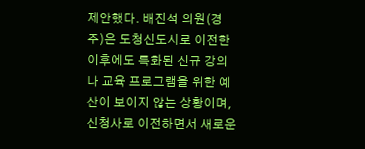제안했다. 배진석 의원(경주)은 도청신도시로 이전한 이후에도 특화된 신규 강의나 교육 프로그램을 위한 예산이 보이지 않는 상황이며, 신청사로 이전하면서 새로운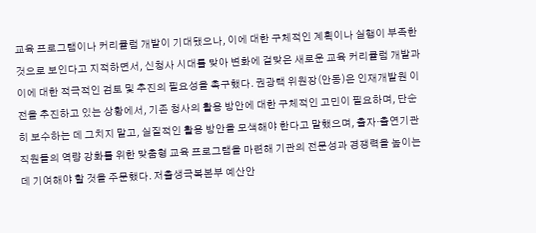교육 프로그램이나 커리큘럼 개발이 기대됐으나, 이에 대한 구체적인 계획이나 실행이 부족한 것으로 보인다고 지적하면서, 신청사 시대를 맞아 변화에 걸맞은 새로운 교육 커리큘럼 개발과 이에 대한 적극적인 검토 및 추진의 필요성을 촉구했다. 권광택 위원장(안동)은 인재개발원 이전을 추진하고 있는 상황에서, 기존 청사의 활용 방안에 대한 구체적인 고민이 필요하며, 단순히 보수하는 데 그치지 말고, 실질적인 활용 방안을 모색해야 한다고 말했으며, 출자·출연기관 직원들의 역량 강화를 위한 맞춤형 교육 프로그램을 마련해 기관의 전문성과 경쟁력을 높이는 데 기여해야 할 것을 주문했다. 저출생극복본부 예산안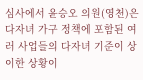심사에서 윤승오 의원(영천)은 다자녀 가구 정책에 포함된 여러 사업들의 다자녀 기준이 상이한 상황이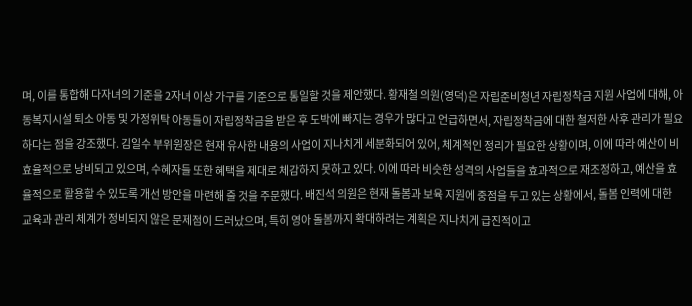며, 이를 통합해 다자녀의 기준을 2자녀 이상 가구를 기준으로 통일할 것을 제안했다. 황재철 의원(영덕)은 자립준비청년 자립정착금 지원 사업에 대해, 아동복지시설 퇴소 아동 및 가정위탁 아동들이 자립정착금을 받은 후 도박에 빠지는 경우가 많다고 언급하면서, 자립정착금에 대한 철저한 사후 관리가 필요하다는 점을 강조했다. 김일수 부위원장은 현재 유사한 내용의 사업이 지나치게 세분화되어 있어, 체계적인 정리가 필요한 상황이며, 이에 따라 예산이 비효율적으로 낭비되고 있으며, 수혜자들 또한 혜택을 제대로 체감하지 못하고 있다. 이에 따라 비슷한 성격의 사업들을 효과적으로 재조정하고, 예산을 효율적으로 활용할 수 있도록 개선 방안을 마련해 줄 것을 주문했다. 배진석 의원은 현재 돌봄과 보육 지원에 중점을 두고 있는 상황에서, 돌봄 인력에 대한 교육과 관리 체계가 정비되지 않은 문제점이 드러났으며, 특히 영아 돌봄까지 확대하려는 계획은 지나치게 급진적이고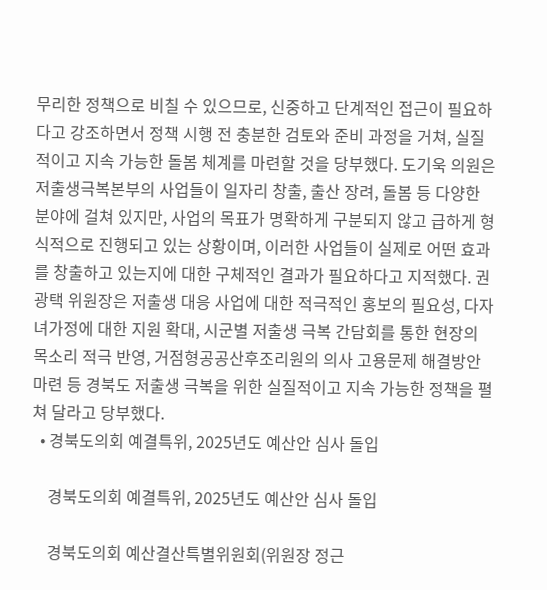무리한 정책으로 비칠 수 있으므로, 신중하고 단계적인 접근이 필요하다고 강조하면서 정책 시행 전 충분한 검토와 준비 과정을 거쳐, 실질적이고 지속 가능한 돌봄 체계를 마련할 것을 당부했다. 도기욱 의원은 저출생극복본부의 사업들이 일자리 창출, 출산 장려, 돌봄 등 다양한 분야에 걸쳐 있지만, 사업의 목표가 명확하게 구분되지 않고 급하게 형식적으로 진행되고 있는 상황이며, 이러한 사업들이 실제로 어떤 효과를 창출하고 있는지에 대한 구체적인 결과가 필요하다고 지적했다. 권광택 위원장은 저출생 대응 사업에 대한 적극적인 홍보의 필요성, 다자녀가정에 대한 지원 확대, 시군별 저출생 극복 간담회를 통한 현장의 목소리 적극 반영, 거점형공공산후조리원의 의사 고용문제 해결방안 마련 등 경북도 저출생 극복을 위한 실질적이고 지속 가능한 정책을 펼쳐 달라고 당부했다.
  • 경북도의회 예결특위, 2025년도 예산안 심사 돌입

    경북도의회 예결특위, 2025년도 예산안 심사 돌입

    경북도의회 예산결산특별위원회(위원장 정근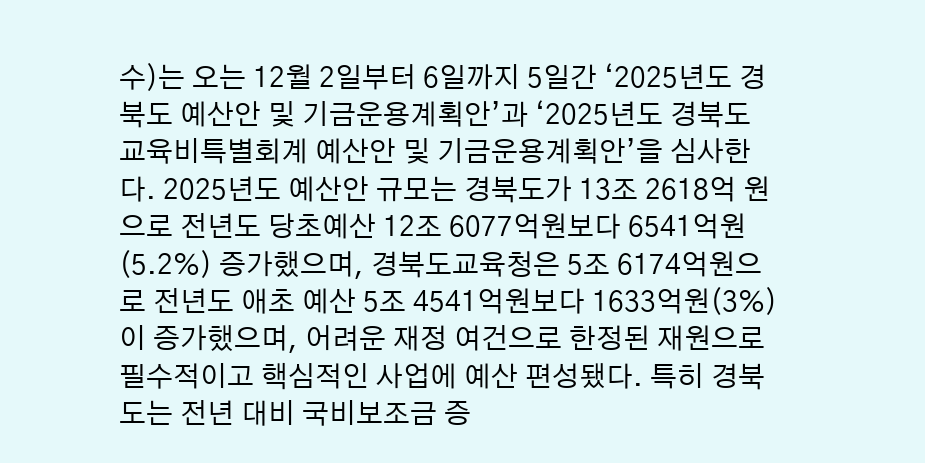수)는 오는 12월 2일부터 6일까지 5일간 ‘2025년도 경북도 예산안 및 기금운용계획안’과 ‘2025년도 경북도교육비특별회계 예산안 및 기금운용계획안’을 심사한다. 2025년도 예산안 규모는 경북도가 13조 2618억 원으로 전년도 당초예산 12조 6077억원보다 6541억원(5.2%) 증가했으며, 경북도교육청은 5조 6174억원으로 전년도 애초 예산 5조 4541억원보다 1633억원(3%)이 증가했으며, 어려운 재정 여건으로 한정된 재원으로 필수적이고 핵심적인 사업에 예산 편성됐다. 특히 경북도는 전년 대비 국비보조금 증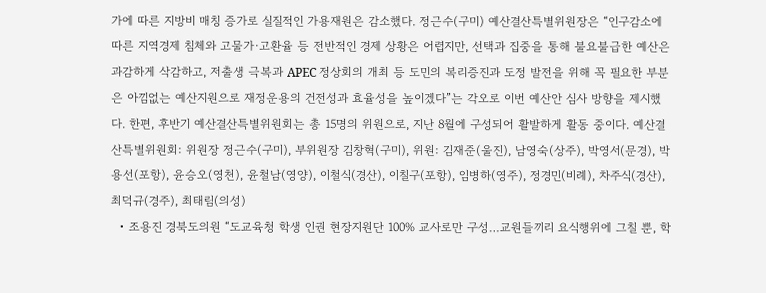가에 따른 지방비 매칭 증가로 실질적인 가용재원은 감소했다. 정근수(구미) 예산결산특별위원장은 “인구감소에 따른 지역경제 침체와 고물가·고환율 등 전반적인 경제 상황은 어렵지만, 선택과 집중을 통해 불요불급한 예산은 과감하게 삭감하고, 저출생 극복과 APEC 정상회의 개최 등 도민의 복리증진과 도정 발전을 위해 꼭 필요한 부분은 아낌없는 예산지원으로 재정운용의 건전성과 효율성을 높이겠다”는 각오로 이번 예산안 심사 방향을 제시했다. 한편, 후반기 예산결산특별위원회는 총 15명의 위원으로, 지난 8월에 구성되어 활발하게 활동 중이다. 예산결산특별위원회: 위원장 정근수(구미), 부위원장 김창혁(구미), 위원: 김재준(울진), 남영숙(상주), 박영서(문경), 박용선(포항), 윤승오(영천), 윤철남(영양), 이철식(경산), 이칠구(포항), 임병하(영주), 정경민(비례), 차주식(경산), 최덕규(경주), 최태림(의성)
  • 조용진 경북도의원 “도교육청 학생 인권 현장지원단 100% 교사로만 구성…교원들끼리 요식행위에 그칠 뿐, 학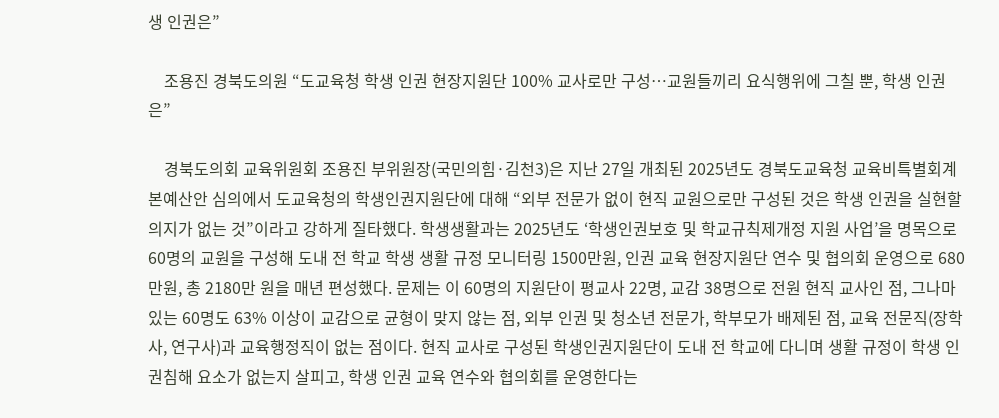생 인권은”

    조용진 경북도의원 “도교육청 학생 인권 현장지원단 100% 교사로만 구성…교원들끼리 요식행위에 그칠 뿐, 학생 인권은”

    경북도의회 교육위원회 조용진 부위원장(국민의힘·김천3)은 지난 27일 개최된 2025년도 경북도교육청 교육비특별회계 본예산안 심의에서 도교육청의 학생인권지원단에 대해 “외부 전문가 없이 현직 교원으로만 구성된 것은 학생 인권을 실현할 의지가 없는 것”이라고 강하게 질타했다. 학생생활과는 2025년도 ‘학생인권보호 및 학교규칙제개정 지원 사업’을 명목으로 60명의 교원을 구성해 도내 전 학교 학생 생활 규정 모니터링 1500만원, 인권 교육 현장지원단 연수 및 협의회 운영으로 680만원, 총 2180만 원을 매년 편성했다. 문제는 이 60명의 지원단이 평교사 22명, 교감 38명으로 전원 현직 교사인 점, 그나마 있는 60명도 63% 이상이 교감으로 균형이 맞지 않는 점, 외부 인권 및 청소년 전문가, 학부모가 배제된 점, 교육 전문직(장학사, 연구사)과 교육행정직이 없는 점이다. 현직 교사로 구성된 학생인권지원단이 도내 전 학교에 다니며 생활 규정이 학생 인권침해 요소가 없는지 살피고, 학생 인권 교육 연수와 협의회를 운영한다는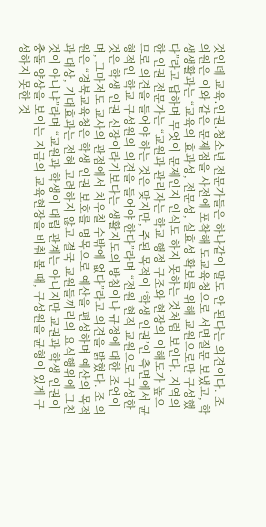것인데 교육․인권․청소년 전문가들은 하나같이 말도 안 된다는 의견이다. 조 의원은 이와 같은 문제점을 사전에 포착해 도교육청으로 서면질문 보냈고, 학생생활과는 “교육의 효과성, 전문성, 실효성 확보를 위해 교원으로만 구성했다”라고 답하며 무엇이 문제인지 인식도 하지 못하는 것처럼 보인다. 지역의 한 인권 전문가는 “교원과 관리자는 학교 행정 구조와 현장의 이해도가 높으므로 의견을 들어야 하는 것은 맞지만, 주된 목적이 ‘학생 인권’인 측면에서 균형적인 학교 구성원의 의견을 들어야 한다”라며 “전원 현직 교원으로 구성한 것은 학생 인권 신장이라기보다는 생활지도의 방침이나 규정에 대한 조언이며, 그마저도 교사의 관점에서 치우칠 수밖에 없다”라고 의견을 밝혔다. 조 의원은 “경북교육청은 학생 인권 보호를 명목으로 예산을 편성하며 예산의 목적과 대상, 기대효과는 전혀 고려하지 않고 결국 교원들끼리의 요식행위에 그친 것이 아니냐”라며 “교원과 학생이 대립 관계는 아니지만 교권과 학생 인권이 충돌 양상을 보이는 지금의 교육현장을 비춰 볼 때, 구성원을 균형이 있게 구성하지 못한 것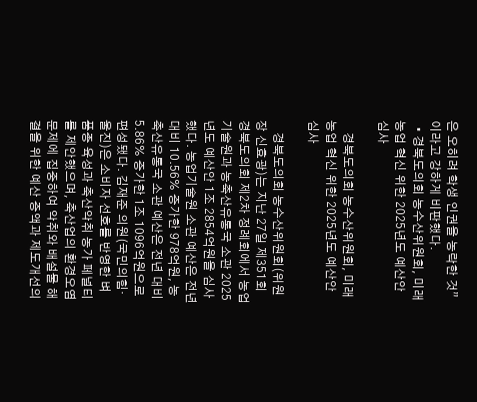은 오히려 학생 인권을 농락한 것”이라고 강하게 비판했다.
  • 경북도의회 농수산위원회, 미래농업 혁신 위한 2025년도 예산안 심사

    경북도의회 농수산위원회, 미래농업 혁신 위한 2025년도 예산안 심사

    경북도의회 농수산위원회(위원장 신효광)는 지난 27일 제351회 경북도의회 제2차 정례회에서 농업기술원과 농축산유통국 소관 2025년도 예산안 1조 2854억원을 심사했다. 농업기술원 소관 예산은 전년 대비 10.56% 증가한 978억원, 농축산유통국 소관 예산은 전년 대비 5.86% 증가한 1조 1096억원으로 편성됐다. 김재준 의원(국민의힘·울진)은 소비자 선호를 반영한 벼 품종 육성과 축산악취 농가 페널티를 제안했으며, 축산업의 환경오염 문제에 집중하여 악취와 배설물 해결을 위한 예산 증액과 제도개선의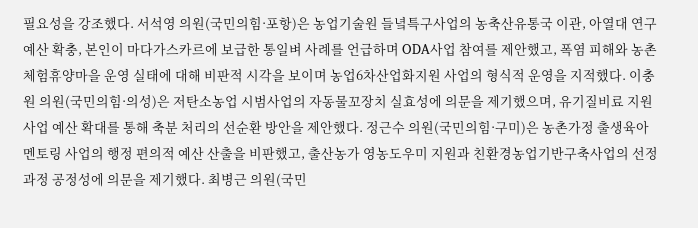필요성을 강조했다. 서석영 의원(국민의힘·포항)은 농업기술원 들녘특구사업의 농축산유통국 이관, 아열대 연구 예산 확충, 본인이 마다가스카르에 보급한 통일벼 사례를 언급하며 ODA사업 참여를 제안했고, 폭염 피해와 농촌체험휴양마을 운영 실태에 대해 비판적 시각을 보이며 농업6차산업화지원 사업의 형식적 운영을 지적했다. 이충원 의원(국민의힘·의성)은 저탄소농업 시범사업의 자동물꼬장치 실효성에 의문을 제기했으며, 유기질비료 지원사업 예산 확대를 통해 축분 처리의 선순환 방안을 제안했다. 정근수 의원(국민의힘·구미)은 농촌가정 출생육아 멘토링 사업의 행정 편의적 예산 산출을 비판했고, 출산농가 영농도우미 지원과 친환경농업기반구축사업의 선정 과정 공정성에 의문을 제기했다. 최병근 의원(국민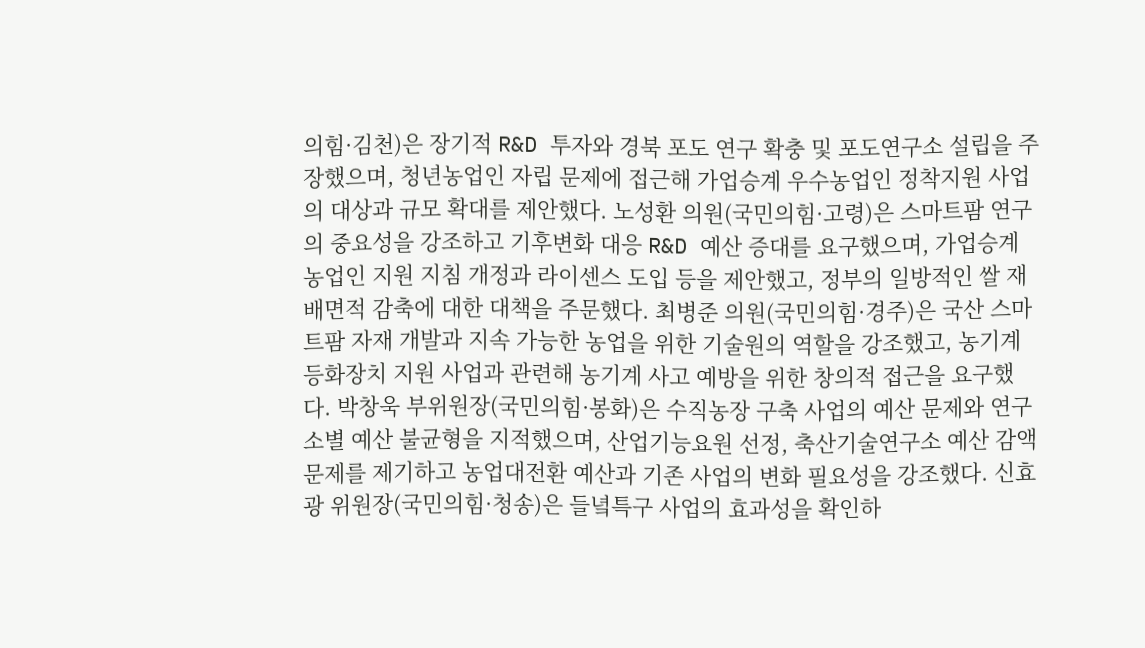의힘·김천)은 장기적 R&D 투자와 경북 포도 연구 확충 및 포도연구소 설립을 주장했으며, 청년농업인 자립 문제에 접근해 가업승계 우수농업인 정착지원 사업의 대상과 규모 확대를 제안했다. 노성환 의원(국민의힘·고령)은 스마트팜 연구의 중요성을 강조하고 기후변화 대응 R&D 예산 증대를 요구했으며, 가업승계 농업인 지원 지침 개정과 라이센스 도입 등을 제안했고, 정부의 일방적인 쌀 재배면적 감축에 대한 대책을 주문했다. 최병준 의원(국민의힘·경주)은 국산 스마트팜 자재 개발과 지속 가능한 농업을 위한 기술원의 역할을 강조했고, 농기계 등화장치 지원 사업과 관련해 농기계 사고 예방을 위한 창의적 접근을 요구했다. 박창욱 부위원장(국민의힘·봉화)은 수직농장 구축 사업의 예산 문제와 연구소별 예산 불균형을 지적했으며, 산업기능요원 선정, 축산기술연구소 예산 감액 문제를 제기하고 농업대전환 예산과 기존 사업의 변화 필요성을 강조했다. 신효광 위원장(국민의힘·청송)은 들녘특구 사업의 효과성을 확인하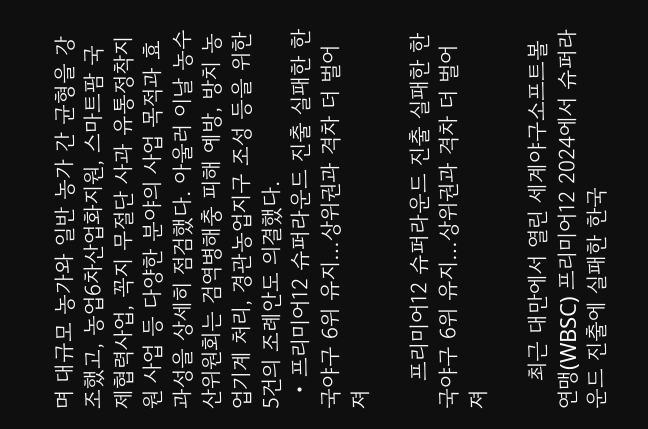며 대규모 농가와 일반 농가 간 균형을 강조했고, 농업6차산업화지원, 스마트팜 국제협력사업, 꼭지 무절단 사과 유통정착지원 사업 등 다양한 분야의 사업 목적과 효과성을 상세히 점검했다. 아울러 이날 농수산위원회는 검역병해충 피해 예방, 방치 농업기계 처리, 경관농업지구 조성 등을 위한 5건의 조례안도 의결했다.
  • 프리미어12 슈퍼라운드 진출 실패한 한국야구 6위 유지…상위권과 격차 더 벌어져

    프리미어12 슈퍼라운드 진출 실패한 한국야구 6위 유지…상위권과 격차 더 벌어져

    최근 대만에서 열린 세계야구소프트볼연맹(WBSC) 프리미어12 2024에서 슈퍼라운드 진출에 실패한 한국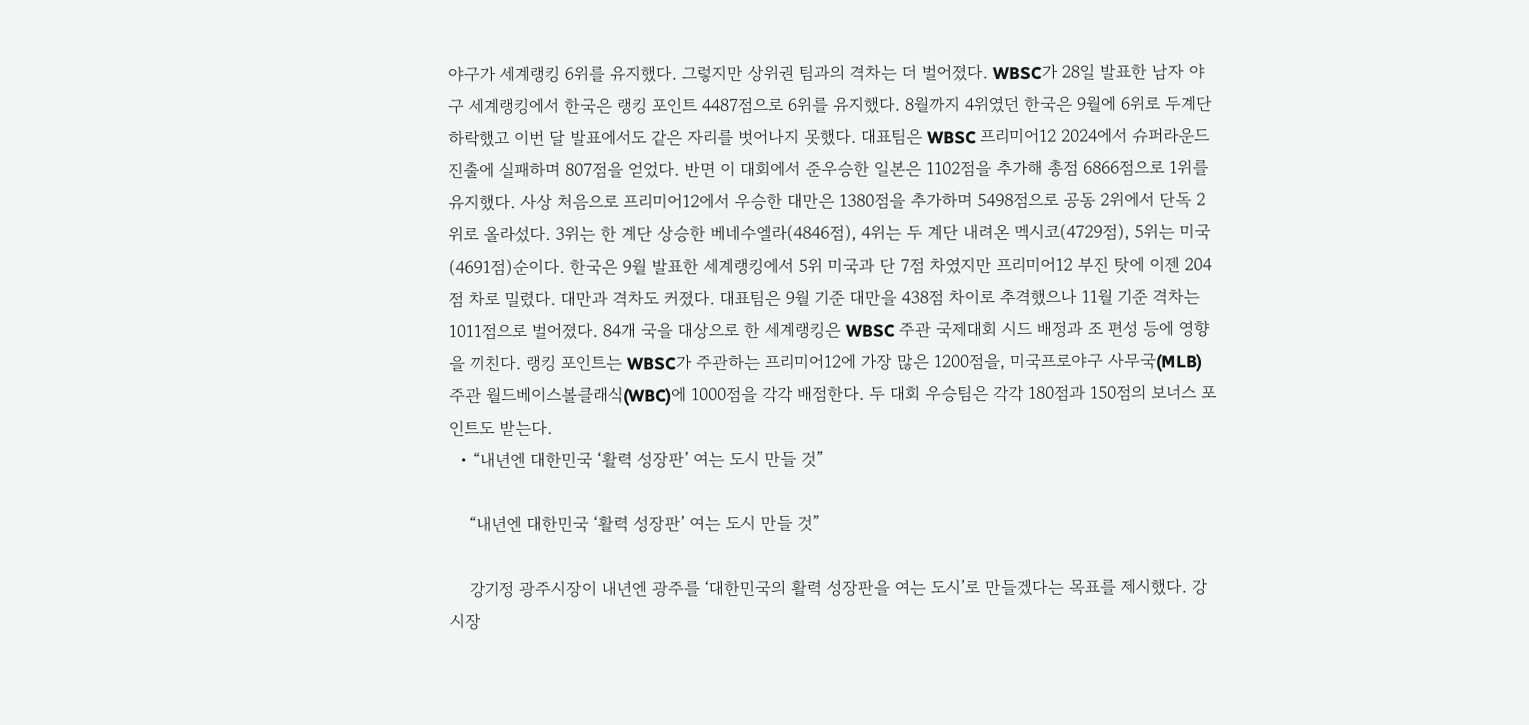야구가 세계랭킹 6위를 유지했다. 그렇지만 상위권 팀과의 격차는 더 벌어졌다. WBSC가 28일 발표한 남자 야구 세계랭킹에서 한국은 랭킹 포인트 4487점으로 6위를 유지했다. 8월까지 4위였던 한국은 9월에 6위로 두계단 하락했고 이번 달 발표에서도 같은 자리를 벗어나지 못했다. 대표팀은 WBSC 프리미어12 2024에서 슈퍼라운드 진출에 실패하며 807점을 얻었다. 반면 이 대회에서 준우승한 일본은 1102점을 추가해 총점 6866점으로 1위를 유지했다. 사상 처음으로 프리미어12에서 우승한 대만은 1380점을 추가하며 5498점으로 공동 2위에서 단독 2위로 올라섰다. 3위는 한 계단 상승한 베네수엘라(4846점), 4위는 두 계단 내려온 멕시코(4729점), 5위는 미국(4691점)순이다. 한국은 9월 발표한 세계랭킹에서 5위 미국과 단 7점 차였지만 프리미어12 부진 탓에 이젠 204점 차로 밀렸다. 대만과 격차도 커졌다. 대표팀은 9월 기준 대만을 438점 차이로 추격했으나 11월 기준 격차는 1011점으로 벌어졌다. 84개 국을 대상으로 한 세계랭킹은 WBSC 주관 국제대회 시드 배정과 조 편성 등에 영향을 끼친다. 랭킹 포인트는 WBSC가 주관하는 프리미어12에 가장 많은 1200점을, 미국프로야구 사무국(MLB) 주관 월드베이스볼클래식(WBC)에 1000점을 각각 배점한다. 두 대회 우승팀은 각각 180점과 150점의 보너스 포인트도 받는다.
  • “내년엔 대한민국 ‘활력 성장판’ 여는 도시 만들 것”

    “내년엔 대한민국 ‘활력 성장판’ 여는 도시 만들 것”

    강기정 광주시장이 내년엔 광주를 ‘대한민국의 활력 성장판을 여는 도시’로 만들겠다는 목표를 제시했다. 강 시장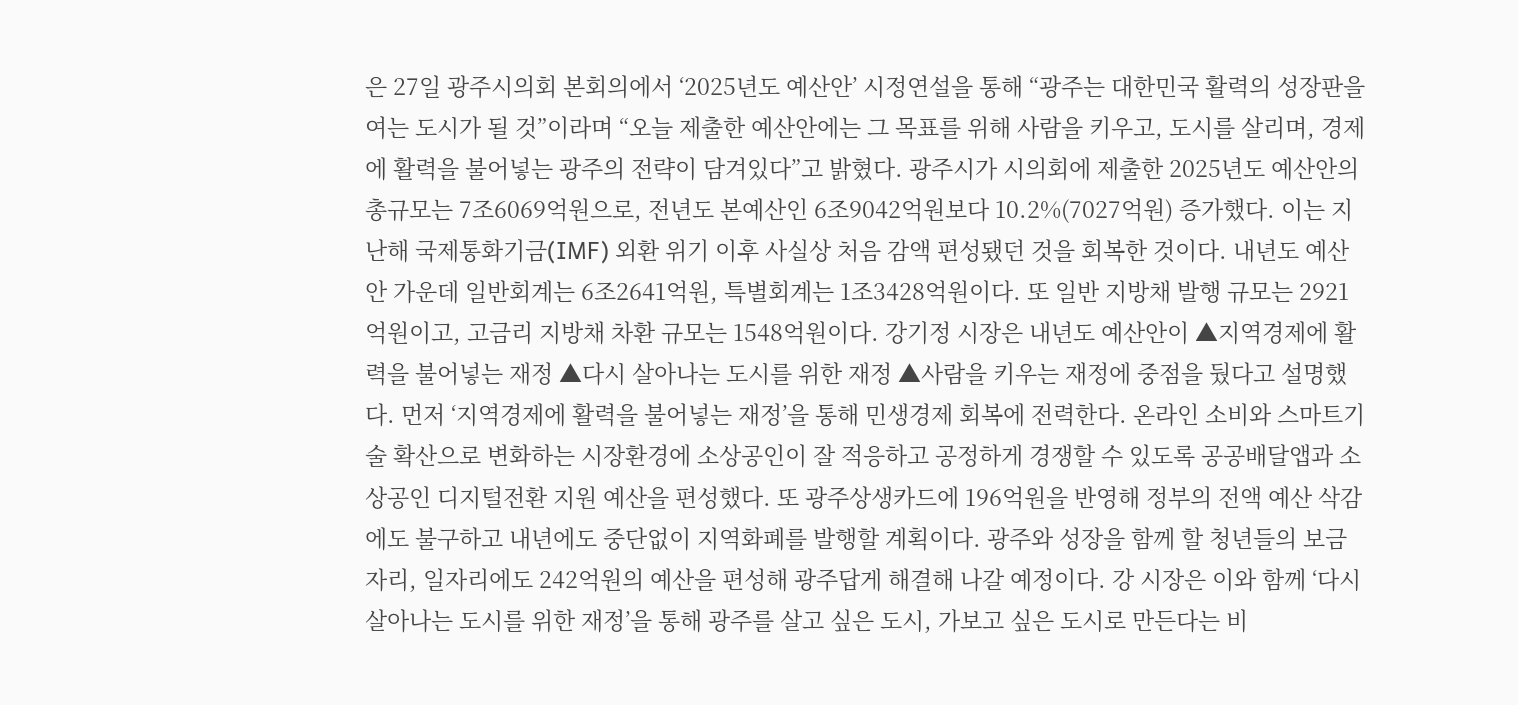은 27일 광주시의회 본회의에서 ‘2025년도 예산안’ 시정연설을 통해 “광주는 대한민국 활력의 성장판을 여는 도시가 될 것”이라며 “오늘 제출한 예산안에는 그 목표를 위해 사람을 키우고, 도시를 살리며, 경제에 활력을 불어넣는 광주의 전략이 담겨있다”고 밝혔다. 광주시가 시의회에 제출한 2025년도 예산안의 총규모는 7조6069억원으로, 전년도 본예산인 6조9042억원보다 10.2%(7027억원) 증가했다. 이는 지난해 국제통화기금(IMF) 외환 위기 이후 사실상 처음 감액 편성됐던 것을 회복한 것이다. 내년도 예산안 가운데 일반회계는 6조2641억원, 특별회계는 1조3428억원이다. 또 일반 지방채 발행 규모는 2921억원이고, 고금리 지방채 차환 규모는 1548억원이다. 강기정 시장은 내년도 예산안이 ▲지역경제에 활력을 불어넣는 재정 ▲다시 살아나는 도시를 위한 재정 ▲사람을 키우는 재정에 중점을 뒀다고 설명했다. 먼저 ‘지역경제에 활력을 불어넣는 재정’을 통해 민생경제 회복에 전력한다. 온라인 소비와 스마트기술 확산으로 변화하는 시장환경에 소상공인이 잘 적응하고 공정하게 경쟁할 수 있도록 공공배달앱과 소상공인 디지털전환 지원 예산을 편성했다. 또 광주상생카드에 196억원을 반영해 정부의 전액 예산 삭감에도 불구하고 내년에도 중단없이 지역화폐를 발행할 계획이다. 광주와 성장을 함께 할 청년들의 보금자리, 일자리에도 242억원의 예산을 편성해 광주답게 해결해 나갈 예정이다. 강 시장은 이와 함께 ‘다시 살아나는 도시를 위한 재정’을 통해 광주를 살고 싶은 도시, 가보고 싶은 도시로 만든다는 비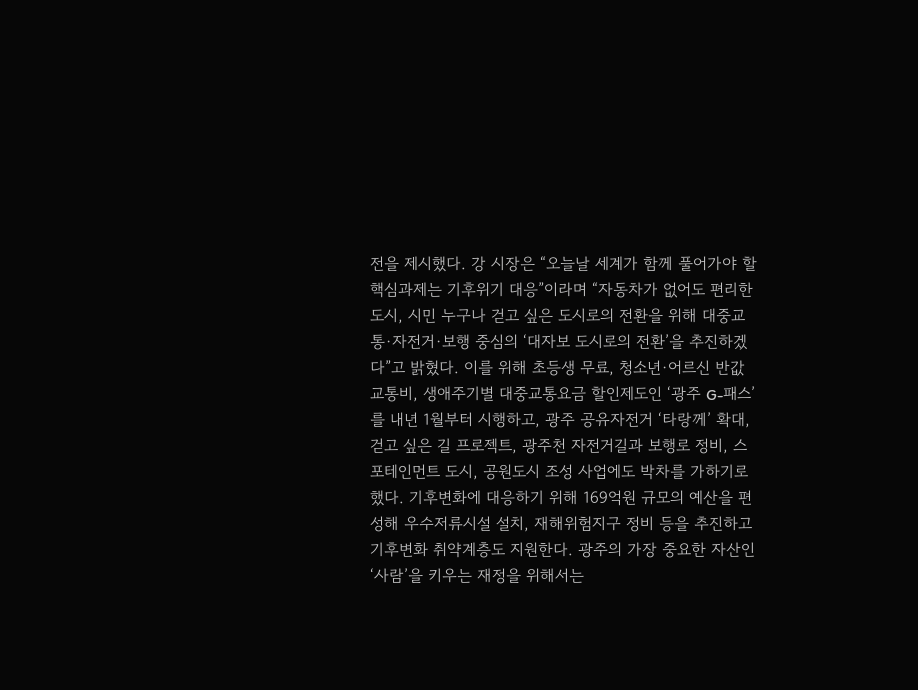전을 제시했다. 강 시장은 “오늘날 세계가 함께 풀어가야 할 핵심과제는 기후위기 대응”이라며 “자동차가 없어도 편리한 도시, 시민 누구나 걷고 싶은 도시로의 전환을 위해 대중교통·자전거·보행 중심의 ‘대자보 도시로의 전환’을 추진하겠다”고 밝혔다. 이를 위해 초등생 무료, 청소년·어르신 반값 교통비, 생애주기별 대중교통요금 할인제도인 ‘광주 G-패스’를 내년 1월부터 시행하고, 광주 공유자전거 ‘타랑께’ 확대, 걷고 싶은 길 프로젝트, 광주천 자전거길과 보행로 정비, 스포테인먼트 도시, 공원도시 조성 사업에도 박차를 가하기로 했다. 기후변화에 대응하기 위해 169억원 규모의 예산을 편성해 우수저류시설 설치, 재해위험지구 정비 등을 추진하고 기후변화 취약계층도 지원한다. 광주의 가장 중요한 자산인 ‘사람’을 키우는 재정을 위해서는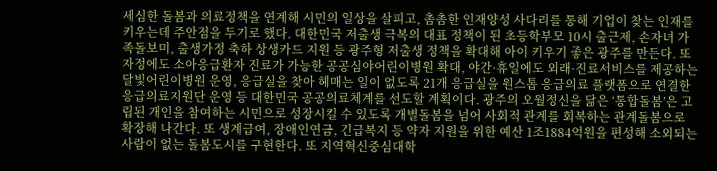세심한 돌봄과 의료정책을 연계해 시민의 일상을 살피고, 촘촘한 인재양성 사다리를 통해 기업이 찾는 인재를 키우는데 주안점을 두기로 했다. 대한민국 저출생 극복의 대표 정책이 된 초등학부모 10시 출근제, 손자녀 가족돌보미, 출생가정 축하 상생카드 지원 등 광주형 저출생 정책을 확대해 아이 키우기 좋은 광주를 만든다. 또 자정에도 소아응급환자 진료가 가능한 공공심야어린이병원 확대, 야간·휴일에도 외래·진료서비스를 제공하는 달빛어린이병원 운영, 응급실을 찾아 헤매는 일이 없도록 21개 응급실을 원스톱 응급의료 플랫폼으로 연결한 응급의료지원단 운영 등 대한민국 공공의료체계를 선도할 계획이다. 광주의 오월정신을 닮은 ‘통합돌봄’은 고립된 개인을 참여하는 시민으로 성장시킬 수 있도록 개별돌봄을 넘어 사회적 관계를 회복하는 관계돌봄으로 확장해 나간다. 또 생계급여, 장애인연금, 긴급복지 등 약자 지원을 위한 예산 1조1884억원을 편성해 소외되는 사람이 없는 돌봄도시를 구현한다. 또 지역혁신중심대학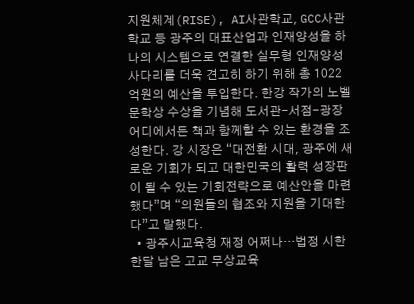지원체계(RISE), AI사관학교, GCC사관학교 등 광주의 대표산업과 인재양성을 하나의 시스템으로 연결한 실무형 인재양성 사다리를 더욱 견고히 하기 위해 총 1022억원의 예산을 투입한다. 한강 작가의 노벨문학상 수상을 기념해 도서관-서점-광장 어디에서든 책과 함께할 수 있는 환경을 조성한다. 강 시장은 “대전환 시대, 광주에 새로운 기회가 되고 대한민국의 활력 성장판이 될 수 있는 기회전략으로 예산안을 마련했다”며 “의원들의 협조와 지원을 기대한다”고 말했다.
  • 광주시교육청 재정 어쩌나…법정 시한 한달 남은 고교 무상교육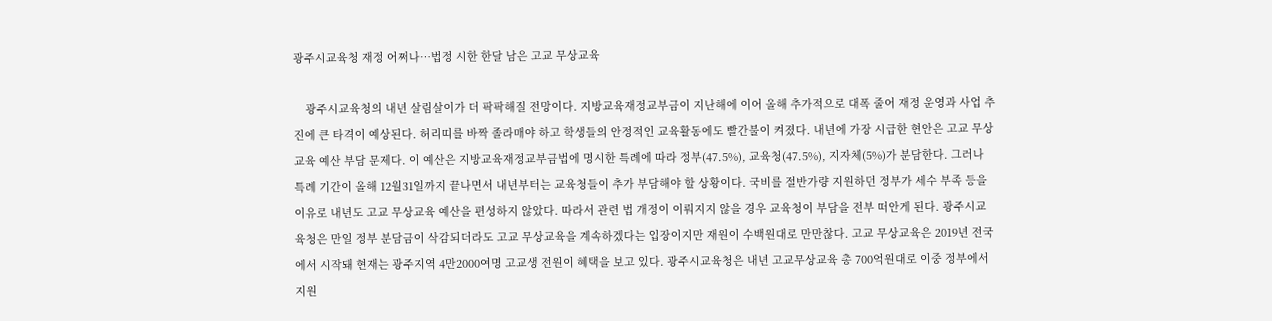광주시교육청 재정 어쩌나…법정 시한 한달 남은 고교 무상교육

    광주시교육청의 내년 살림살이가 더 팍팍해질 전망이다. 지방교육재정교부금이 지난해에 이어 올해 추가적으로 대폭 줄어 재정 운영과 사업 추진에 큰 타격이 예상된다. 허리띠를 바짝 졸라매야 하고 학생들의 안정적인 교육활동에도 빨간불이 켜졌다. 내년에 가장 시급한 현안은 고교 무상교육 예산 부담 문제다. 이 예산은 지방교육재정교부금법에 명시한 특례에 따라 정부(47.5%), 교육청(47.5%), 지자체(5%)가 분담한다. 그러나 특례 기간이 올해 12월31일까지 끝나면서 내년부터는 교육청들이 추가 부담해야 할 상황이다. 국비를 절반가량 지원하던 정부가 세수 부족 등을 이유로 내년도 고교 무상교육 예산을 편성하지 않았다. 따라서 관련 법 개정이 이뤄지지 않을 경우 교육청이 부담을 전부 떠안게 된다. 광주시교육청은 만일 정부 분담금이 삭감되더라도 고교 무상교육을 계속하겠다는 입장이지만 재원이 수백원대로 만만찮다. 고교 무상교육은 2019년 전국에서 시작돼 현재는 광주지역 4만2000여명 고교생 전원이 혜택을 보고 있다. 광주시교육청은 내년 고교무상교육 총 700억원대로 이중 정부에서 지원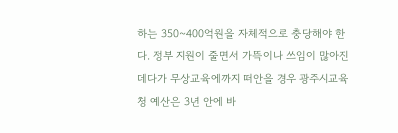하는 350~400억원을 자체적으로 충당해야 한다. 정부 지원이 줄면서 가뜩이나 쓰임이 많아진데다가 무상교육에까지 떠안을 경우 광주시교육청 예산은 3년 안에 바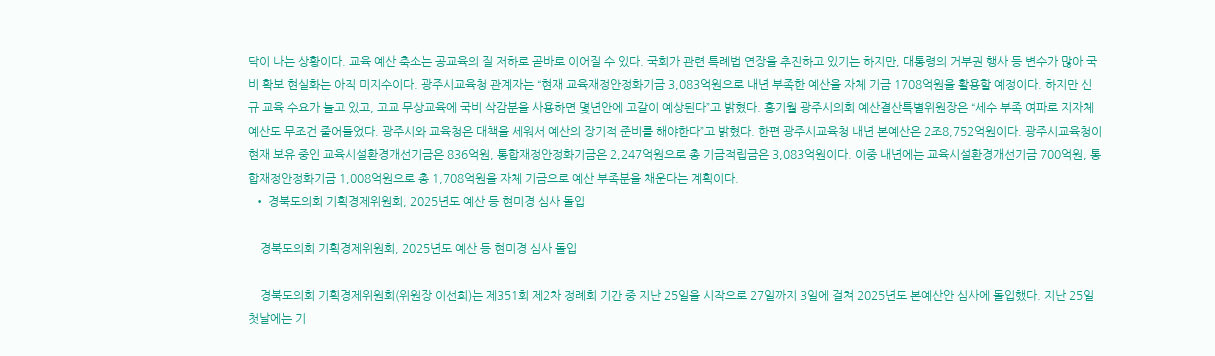닥이 나는 상황이다. 교육 예산 축소는 공교육의 질 저하로 곧바로 이어질 수 있다. 국회가 관련 특례법 연장을 추진하고 있기는 하지만, 대통령의 거부권 행사 등 변수가 많아 국비 확보 현실화는 아직 미지수이다. 광주시교육청 관계자는 “현재 교육재정안정화기금 3,083억원으로 내년 부족한 예산을 자체 기금 1708억원을 활용할 예정이다. 하지만 신규 교육 수요가 늘고 있고, 고교 무상교육에 국비 삭감분을 사용하면 몇년안에 고갈이 예상된다”고 밝혔다. 홍기월 광주시의회 예산결산특별위원장은 “세수 부족 여파로 지자체 예산도 무조건 줄어들었다. 광주시와 교육청은 대책을 세워서 예산의 장기적 준비를 해야한다”고 밝혔다. 한편 광주시교육청 내년 본예산은 2조8,752억원이다. 광주시교육청이 현재 보유 중인 교육시설환경개선기금은 836억원, 통합재정안정화기금은 2,247억원으로 총 기금적립금은 3,083억원이다. 이중 내년에는 교육시설환경개선기금 700억원, 통합재정안정화기금 1,008억원으로 총 1,708억원을 자체 기금으로 예산 부족분을 채운다는 계획이다.
  • 경북도의회 기획경제위원회, 2025년도 예산 등 현미경 심사 돌입

    경북도의회 기획경제위원회, 2025년도 예산 등 현미경 심사 돌입

    경북도의회 기획경제위원회(위원장 이선희)는 제351회 제2차 정례회 기간 중 지난 25일을 시작으로 27일까지 3일에 걸쳐 2025년도 본예산안 심사에 돌입했다. 지난 25일 첫날에는 기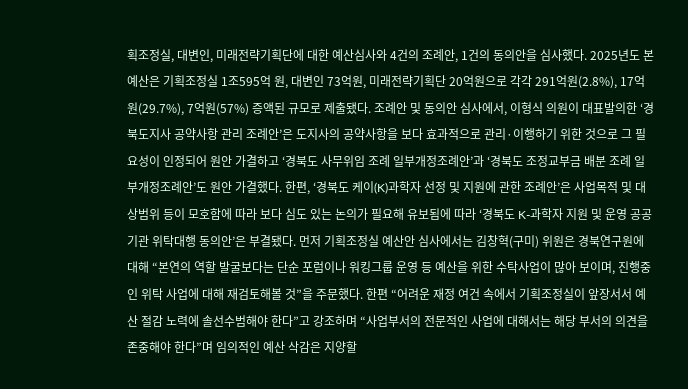획조정실, 대변인, 미래전략기획단에 대한 예산심사와 4건의 조례안, 1건의 동의안을 심사했다. 2025년도 본예산은 기획조정실 1조595억 원, 대변인 73억원, 미래전략기획단 20억원으로 각각 291억원(2.8%), 17억원(29.7%), 7억원(57%) 증액된 규모로 제출됐다. 조례안 및 동의안 심사에서, 이형식 의원이 대표발의한 ‘경북도지사 공약사항 관리 조례안’은 도지사의 공약사항을 보다 효과적으로 관리·이행하기 위한 것으로 그 필요성이 인정되어 원안 가결하고 ‘경북도 사무위임 조례 일부개정조례안’과 ‘경북도 조정교부금 배분 조례 일부개정조례안’도 원안 가결했다. 한편, ‘경북도 케이(K)과학자 선정 및 지원에 관한 조례안’은 사업목적 및 대상범위 등이 모호함에 따라 보다 심도 있는 논의가 필요해 유보됨에 따라 ‘경북도 K-과학자 지원 및 운영 공공기관 위탁대행 동의안’은 부결됐다. 먼저 기획조정실 예산안 심사에서는 김창혁(구미) 위원은 경북연구원에 대해 “본연의 역할 발굴보다는 단순 포럼이나 워킹그룹 운영 등 예산을 위한 수탁사업이 많아 보이며, 진행중인 위탁 사업에 대해 재검토해볼 것”을 주문했다. 한편 “어려운 재정 여건 속에서 기획조정실이 앞장서서 예산 절감 노력에 솔선수범해야 한다”고 강조하며 “사업부서의 전문적인 사업에 대해서는 해당 부서의 의견을 존중해야 한다”며 임의적인 예산 삭감은 지양할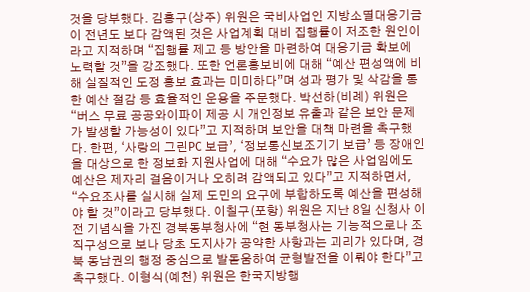것을 당부했다. 김홍구(상주) 위원은 국비사업인 지방소멸대응기금이 전년도 보다 감액된 것은 사업계획 대비 집행률이 저조한 원인이라고 지적하며 “집행률 제고 등 방안을 마련하여 대응기금 확보에 노력할 것”을 강조했다. 또한 언론홍보비에 대해 “예산 편성액에 비해 실질적인 도정 홍보 효과는 미미하다”며 성과 평가 및 삭감을 통한 예산 절감 등 효율적인 운용을 주문했다. 박선하(비례) 위원은 “버스 무료 공공와이파이 제공 시 개인정보 유출과 같은 보안 문제가 발생할 가능성이 있다”고 지적하며 보안을 대책 마련을 촉구했다. 한편, ‘사랑의 그린PC 보급’, ‘정보통신보조기기 보급’ 등 장애인을 대상으로 한 정보화 지원사업에 대해 “수요가 많은 사업임에도 예산은 제자리 걸음이거나 오히려 감액되고 있다”고 지적하면서, “수요조사를 실시해 실제 도민의 요구에 부합하도록 예산을 편성해야 할 것”이라고 당부했다. 이칠구(포항) 위원은 지난 8일 신청사 이전 기념식을 가진 경북동부청사에 “현 동부청사는 기능적으로나 조직구성으로 보나 당초 도지사가 공약한 사항과는 괴리가 있다며, 경북 동남권의 행정 중심으로 발돋움하여 균형발전을 이뤄야 한다”고 촉구했다. 이형식(예천) 위원은 한국지방행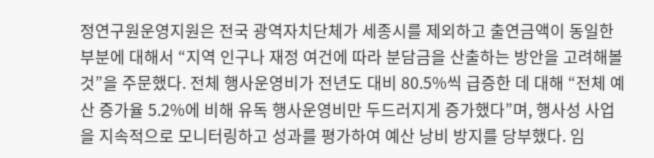정연구원운영지원은 전국 광역자치단체가 세종시를 제외하고 출연금액이 동일한 부분에 대해서 “지역 인구나 재정 여건에 따라 분담금을 산출하는 방안을 고려해볼 것”을 주문했다. 전체 행사운영비가 전년도 대비 80.5%씩 급증한 데 대해 “전체 예산 증가율 5.2%에 비해 유독 행사운영비만 두드러지게 증가했다”며, 행사성 사업을 지속적으로 모니터링하고 성과를 평가하여 예산 낭비 방지를 당부했다. 임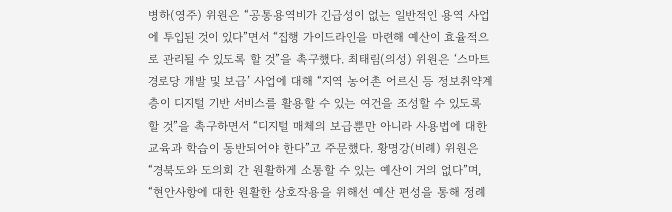병하(영주) 위원은 “공통용역비가 긴급성이 없는 일반적인 용역 사업에 투입된 것이 있다”면서 “집행 가이드라인을 마련해 예산이 효율적으로 관리될 수 있도록 할 것”을 촉구했다. 최태림(의성) 위원은 ‘스마트경로당 개발 및 보급’ 사업에 대해 “지역 농어촌 어르신 등 정보취약계층이 디지털 기반 서비스를 활용할 수 있는 여건을 조성할 수 있도록 할 것”을 촉구하면서 “디지털 매체의 보급뿐만 아니라 사용법에 대한 교육과 학습이 동반되어야 한다”고 주문했다. 황명강(비례) 위원은 “경북도와 도의회 간 원활하게 소통할 수 있는 예산이 거의 없다”며, “현안사항에 대한 원활한 상호작용을 위해선 예산 편성을 통해 정례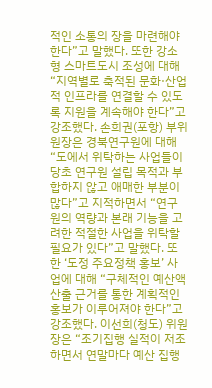적인 소통의 장을 마련해야 한다”고 말했다. 또한 강소형 스마트도시 조성에 대해 “지역별로 축적된 문화·산업적 인프라를 연결할 수 있도록 지원을 계속해야 한다”고 강조했다. 손희권(포항) 부위원장은 경북연구원에 대해 “도에서 위탁하는 사업들이 당초 연구원 설립 목적과 부합하지 않고 애매한 부분이 많다”고 지적하면서 “연구원의 역량과 본래 기능을 고려한 적절한 사업을 위탁할 필요가 있다”고 말했다. 또한 ‘도정 주요정책 홍보’ 사업에 대해 “구체적인 예산액 산출 근거를 통한 계획적인 홍보가 이루어져야 한다”고 강조했다. 이선희(청도) 위원장은 “조기집행 실적이 저조하면서 연말마다 예산 집행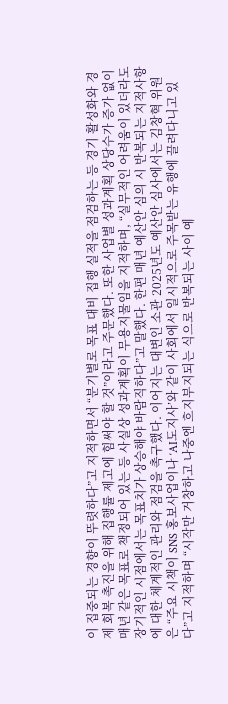이 집중되는 경향이 뚜렷하다”고 지적하면서 “분기별로 목표 대비 집행 실적을 점검하는 등 경기 활성화와 경제 회복 촉진을 위해 집행률 제고에 힘써야 할 것”이라고 주문했다. 또한 사업별 성과계획 상당수가 증가 없이 매년 같은 목표로 책정되어 있는 등 사실상 성과계획이 무용지물임을 지적하며, “실무적인 어려움이 있더라도 장기적인 시점에서는 목표치가 상승해야 바람직하다”고 말했다. 한편 매년 예산안 심의 시 반복되는 지적사항에 대한 체계적인 관리와 점검을 촉구했다. 이어지는 대변인 소관 2025년도 예산안 심사에서는 김창혁 위원은 “주요 시책이 SNS 홍보사업이나 ‘AI도지사’와 같이 사회에서 일시적으로 주목받는 유행에 끌려다니고 있다”고 지적하며 “시작만 거창하고 나중엔 흐지부지되는 식으로 반복되는 사이 예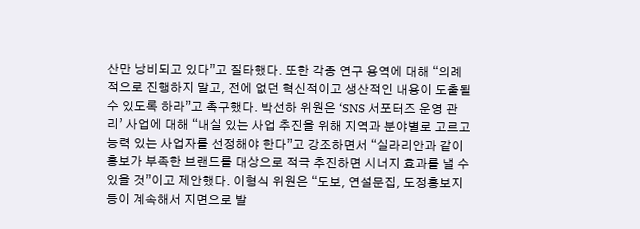산만 낭비되고 있다”고 질타했다. 또한 각종 연구 용역에 대해 “의례적으로 진행하지 말고, 전에 없던 혁신적이고 생산적인 내용이 도출될 수 있도록 하라”고 촉구했다. 박선하 위원은 ‘SNS 서포터즈 운영 관리’ 사업에 대해 “내실 있는 사업 추진을 위해 지역과 분야별로 고르고 능력 있는 사업자를 선정해야 한다”고 강조하면서 “실라리안과 같이 홍보가 부족한 브랜드를 대상으로 적극 추진하면 시너지 효과를 낼 수 있을 것”이고 제안했다. 이형식 위원은 “도보, 연설문집, 도정홍보지 등이 계속해서 지면으로 발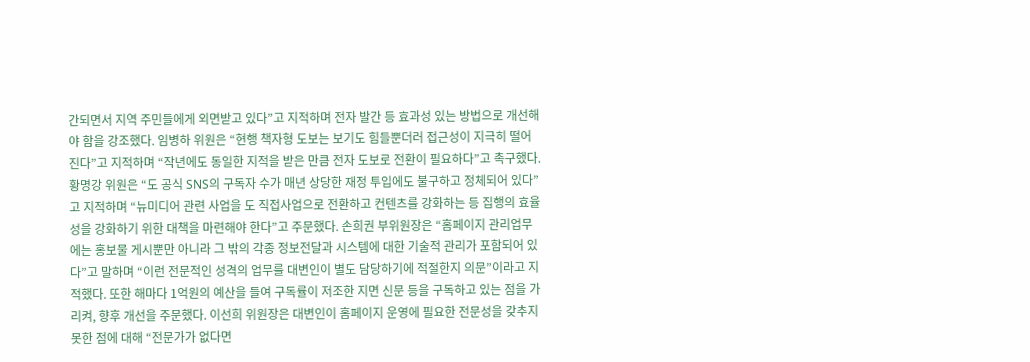간되면서 지역 주민들에게 외면받고 있다”고 지적하며 전자 발간 등 효과성 있는 방법으로 개선해야 함을 강조했다. 임병하 위원은 “현행 책자형 도보는 보기도 힘들뿐더러 접근성이 지극히 떨어진다”고 지적하며 “작년에도 동일한 지적을 받은 만큼 전자 도보로 전환이 필요하다”고 촉구했다. 황명강 위원은 “도 공식 SNS의 구독자 수가 매년 상당한 재정 투입에도 불구하고 정체되어 있다”고 지적하며 “뉴미디어 관련 사업을 도 직접사업으로 전환하고 컨텐츠를 강화하는 등 집행의 효율성을 강화하기 위한 대책을 마련해야 한다”고 주문했다. 손희권 부위원장은 “홈페이지 관리업무에는 홍보물 게시뿐만 아니라 그 밖의 각종 정보전달과 시스템에 대한 기술적 관리가 포함되어 있다”고 말하며 “이런 전문적인 성격의 업무를 대변인이 별도 담당하기에 적절한지 의문”이라고 지적했다. 또한 해마다 1억원의 예산을 들여 구독률이 저조한 지면 신문 등을 구독하고 있는 점을 가리켜, 향후 개선을 주문했다. 이선희 위원장은 대변인이 홈페이지 운영에 필요한 전문성을 갖추지 못한 점에 대해 “전문가가 없다면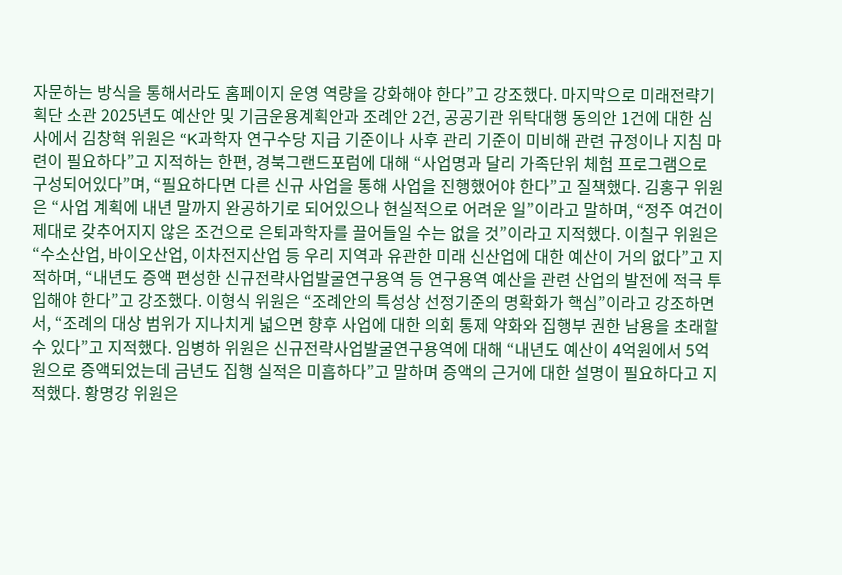자문하는 방식을 통해서라도 홈페이지 운영 역량을 강화해야 한다”고 강조했다. 마지막으로 미래전략기획단 소관 2025년도 예산안 및 기금운용계획안과 조례안 2건, 공공기관 위탁대행 동의안 1건에 대한 심사에서 김창혁 위원은 “K과학자 연구수당 지급 기준이나 사후 관리 기준이 미비해 관련 규정이나 지침 마련이 필요하다”고 지적하는 한편, 경북그랜드포럼에 대해 “사업명과 달리 가족단위 체험 프로그램으로 구성되어있다”며, “필요하다면 다른 신규 사업을 통해 사업을 진행했어야 한다”고 질책했다. 김홍구 위원은 “사업 계획에 내년 말까지 완공하기로 되어있으나 현실적으로 어려운 일”이라고 말하며, “정주 여건이 제대로 갖추어지지 않은 조건으로 은퇴과학자를 끌어들일 수는 없을 것”이라고 지적했다. 이칠구 위원은 “수소산업, 바이오산업, 이차전지산업 등 우리 지역과 유관한 미래 신산업에 대한 예산이 거의 없다”고 지적하며, “내년도 증액 편성한 신규전략사업발굴연구용역 등 연구용역 예산을 관련 산업의 발전에 적극 투입해야 한다”고 강조했다. 이형식 위원은 “조례안의 특성상 선정기준의 명확화가 핵심”이라고 강조하면서, “조례의 대상 범위가 지나치게 넓으면 향후 사업에 대한 의회 통제 약화와 집행부 권한 남용을 초래할 수 있다”고 지적했다. 임병하 위원은 신규전략사업발굴연구용역에 대해 “내년도 예산이 4억원에서 5억원으로 증액되었는데 금년도 집행 실적은 미흡하다”고 말하며 증액의 근거에 대한 설명이 필요하다고 지적했다. 황명강 위원은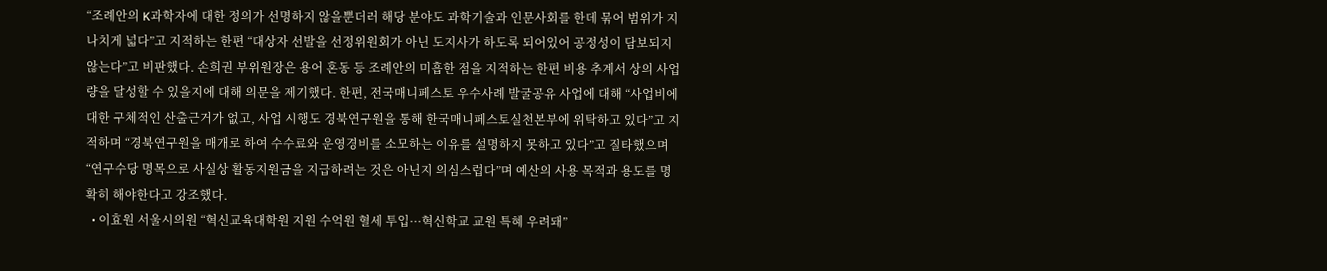“조례안의 K과학자에 대한 정의가 선명하지 않을뿐더러 해당 분야도 과학기술과 인문사회를 한데 묶어 범위가 지나치게 넓다”고 지적하는 한편 “대상자 선발을 선정위원회가 아닌 도지사가 하도록 되어있어 공정성이 담보되지 않는다”고 비판했다. 손희권 부위원장은 용어 혼동 등 조례안의 미흡한 점을 지적하는 한편 비용 추계서 상의 사업량을 달성할 수 있을지에 대해 의문을 제기했다. 한편, 전국매니페스토 우수사례 발굴공유 사업에 대해 “사업비에 대한 구체적인 산출근거가 없고, 사업 시행도 경북연구원을 통해 한국매니페스토실천본부에 위탁하고 있다”고 지적하며 “경북연구원을 매개로 하여 수수료와 운영경비를 소모하는 이유를 설명하지 못하고 있다”고 질타했으며 “연구수당 명목으로 사실상 활동지원금을 지급하려는 것은 아닌지 의심스럽다”며 예산의 사용 목적과 용도를 명확히 해야한다고 강조했다.
  • 이효원 서울시의원 “혁신교육대학원 지원 수억원 혈세 투입···혁신학교 교원 특혜 우려돼”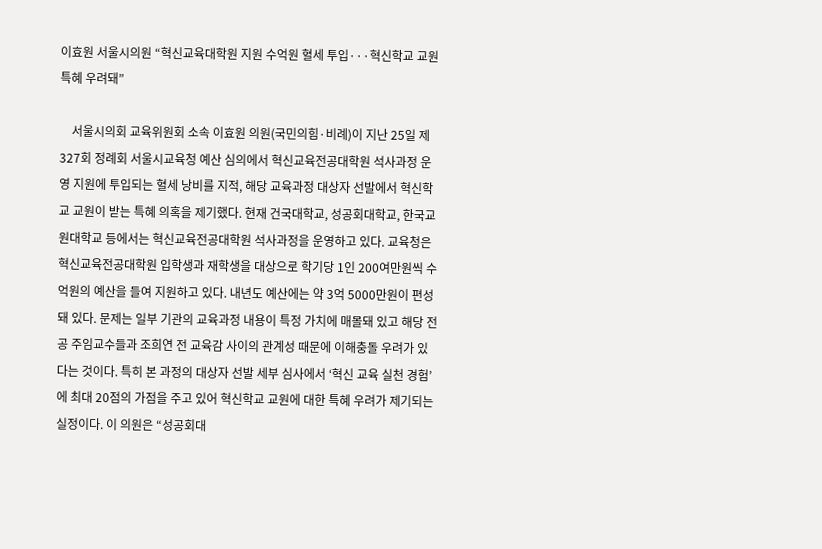이효원 서울시의원 “혁신교육대학원 지원 수억원 혈세 투입···혁신학교 교원 특혜 우려돼”

    서울시의회 교육위원회 소속 이효원 의원(국민의힘·비례)이 지난 25일 제327회 정례회 서울시교육청 예산 심의에서 혁신교육전공대학원 석사과정 운영 지원에 투입되는 혈세 낭비를 지적, 해당 교육과정 대상자 선발에서 혁신학교 교원이 받는 특혜 의혹을 제기했다. 현재 건국대학교, 성공회대학교, 한국교원대학교 등에서는 혁신교육전공대학원 석사과정을 운영하고 있다. 교육청은 혁신교육전공대학원 입학생과 재학생을 대상으로 학기당 1인 200여만원씩 수억원의 예산을 들여 지원하고 있다. 내년도 예산에는 약 3억 5000만원이 편성돼 있다. 문제는 일부 기관의 교육과정 내용이 특정 가치에 매몰돼 있고 해당 전공 주임교수들과 조희연 전 교육감 사이의 관계성 때문에 이해충돌 우려가 있다는 것이다. 특히 본 과정의 대상자 선발 세부 심사에서 ‘혁신 교육 실천 경험’에 최대 20점의 가점을 주고 있어 혁신학교 교원에 대한 특혜 우려가 제기되는 실정이다. 이 의원은 “성공회대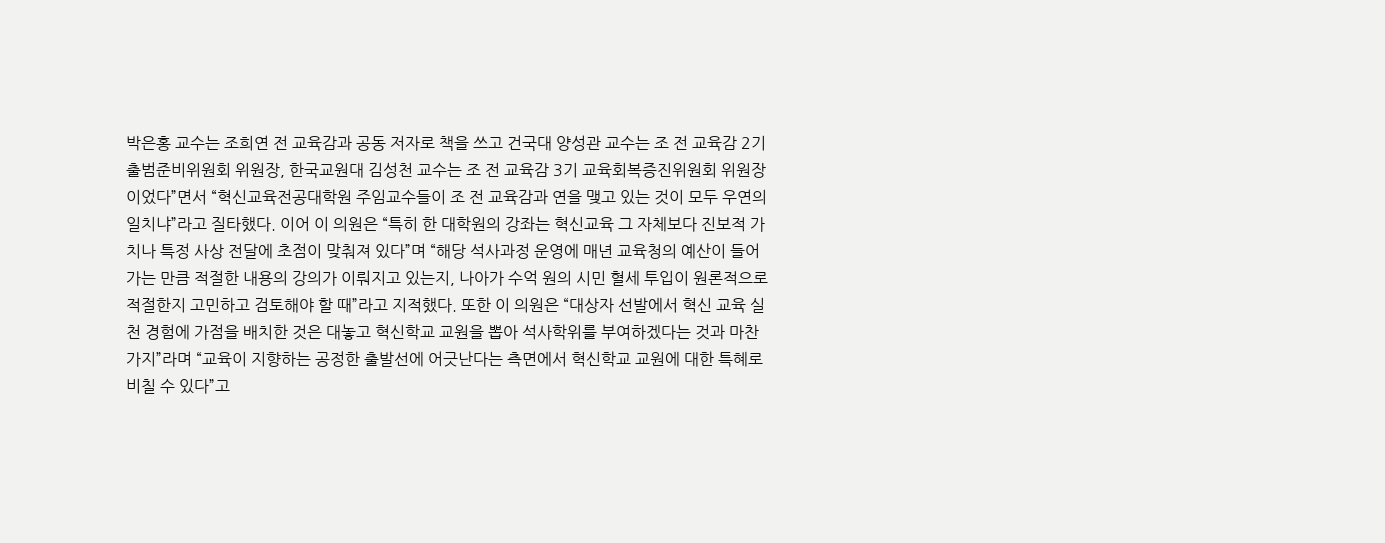박은홍 교수는 조희연 전 교육감과 공동 저자로 책을 쓰고 건국대 양성관 교수는 조 전 교육감 2기 출범준비위원회 위원장, 한국교원대 김성천 교수는 조 전 교육감 3기 교육회복증진위원회 위원장이었다”면서 “혁신교육전공대학원 주임교수들이 조 전 교육감과 연을 맺고 있는 것이 모두 우연의 일치냐”라고 질타했다. 이어 이 의원은 “특히 한 대학원의 강좌는 혁신교육 그 자체보다 진보적 가치나 특정 사상 전달에 초점이 맞춰져 있다”며 “해당 석사과정 운영에 매년 교육청의 예산이 들어가는 만큼 적절한 내용의 강의가 이뤄지고 있는지, 나아가 수억 원의 시민 혈세 투입이 원론적으로 적절한지 고민하고 검토해야 할 때”라고 지적했다. 또한 이 의원은 “대상자 선발에서 혁신 교육 실천 경험에 가점을 배치한 것은 대놓고 혁신학교 교원을 뽑아 석사학위를 부여하겠다는 것과 마찬가지”라며 “교육이 지향하는 공정한 출발선에 어긋난다는 측면에서 혁신학교 교원에 대한 특혜로 비칠 수 있다”고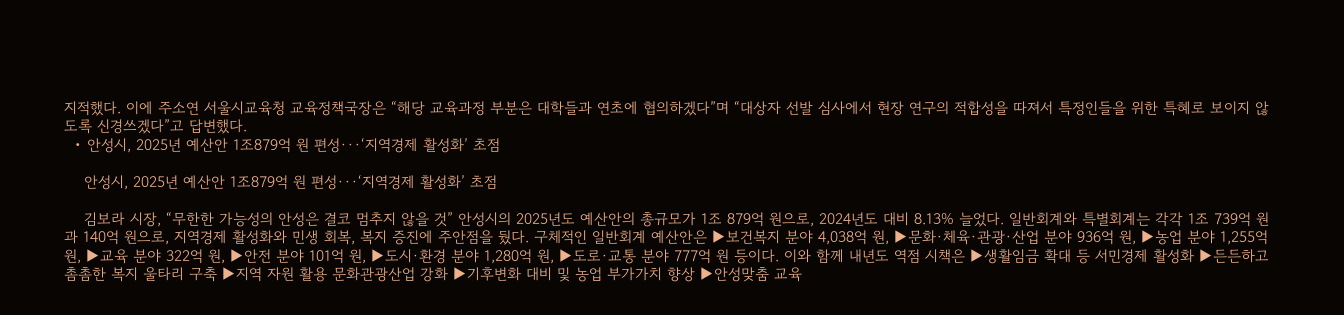지적했다. 이에 주소연 서울시교육청 교육정책국장은 “해당 교육과정 부분은 대학들과 연초에 협의하겠다”며 “대상자 선발 심사에서 현장 연구의 적합성을 따져서 특정인들을 위한 특혜로 보이지 않도록 신경쓰겠다”고 답변했다.
  • 안성시, 2025년 예산안 1조879억 원 편성···‘지역경제 활성화’ 초점

    안성시, 2025년 예산안 1조879억 원 편성···‘지역경제 활성화’ 초점

    김보라 시장, “무한한 가능성의 안성은 결코 멈추지 않을 것” 안성시의 2025년도 예산안의 총규모가 1조 879억 원으로, 2024년도 대비 8.13% 늘었다. 일반회계와 특별회계는 각각 1조 739억 원과 140억 원으로, 지역경제 활성화와 민생 회복, 복지 증진에 주안점을 뒀다. 구체적인 일반회계 예산안은 ▶보건복지 분야 4,038억 원, ▶문화·체육·관광·산업 분야 936억 원, ▶농업 분야 1,255억 원, ▶교육 분야 322억 원, ▶안전 분야 101억 원, ▶도시·환경 분야 1,280억 원, ▶도로·교통 분야 777억 원 등이다. 이와 함께 내년도 역점 시책은 ▶생활임금 확대 등 서민경제 활성화 ▶든든하고 촘촘한 복지 울타리 구축 ▶지역 자원 활용 문화관광산업 강화 ▶기후변화 대비 및 농업 부가가치 향상 ▶안성맞춤 교육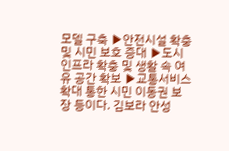모델 구축 ▶안전시설 확충 및 시민 보호 증대 ▶도시 인프라 확충 및 생활 속 여유 공간 확보 ▶교통서비스 확대 통한 시민 이동권 보장 등이다. 김보라 안성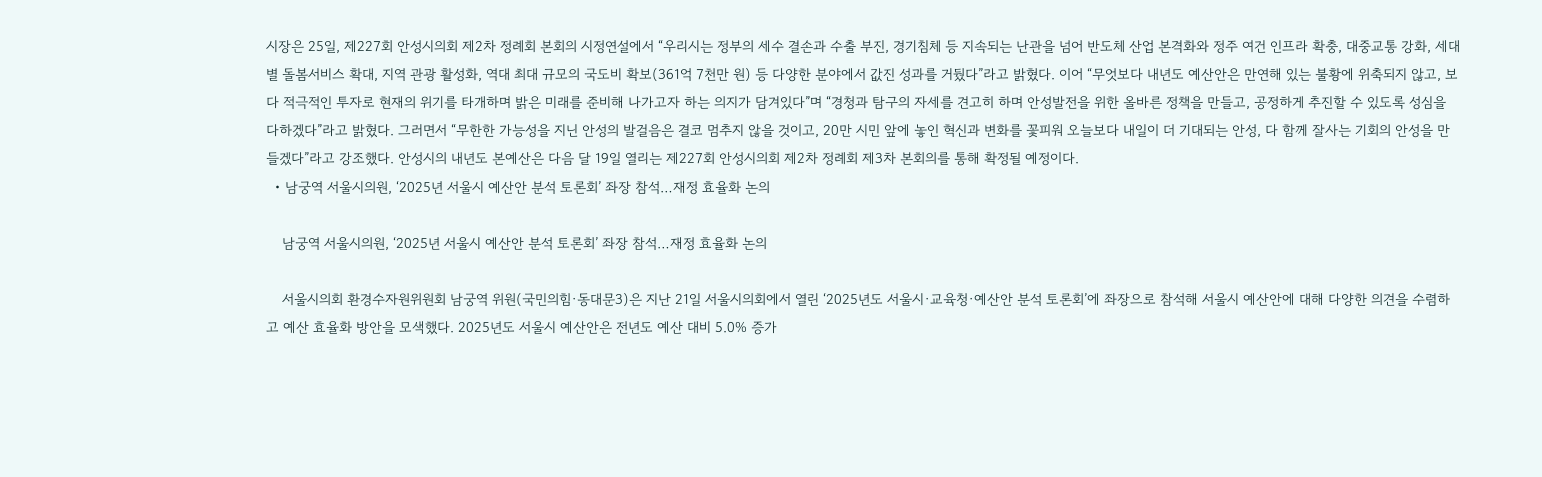시장은 25일, 제227회 안성시의회 제2차 정례회 본회의 시정연설에서 “우리시는 정부의 세수 결손과 수출 부진, 경기침체 등 지속되는 난관을 넘어 반도체 산업 본격화와 정주 여건 인프라 확충, 대중교통 강화, 세대별 돌봄서비스 확대, 지역 관광 활성화, 역대 최대 규모의 국도비 확보(361억 7천만 원) 등 다양한 분야에서 값진 성과를 거뒀다”라고 밝혔다. 이어 “무엇보다 내년도 예산안은 만연해 있는 불황에 위축되지 않고, 보다 적극적인 투자로 현재의 위기를 타개하며 밝은 미래를 준비해 나가고자 하는 의지가 담겨있다”며 “경청과 탐구의 자세를 견고히 하며 안성발전을 위한 올바른 정책을 만들고, 공정하게 추진할 수 있도록 성심을 다하겠다”라고 밝혔다. 그러면서 “무한한 가능성을 지닌 안성의 발걸음은 결코 멈추지 않을 것이고, 20만 시민 앞에 놓인 혁신과 변화를 꽃피워 오늘보다 내일이 더 기대되는 안성, 다 함께 잘사는 기회의 안성을 만들겠다”라고 강조했다. 안성시의 내년도 본예산은 다음 달 19일 열리는 제227회 안성시의회 제2차 정례회 제3차 본회의를 통해 확정될 예정이다.
  • 남궁역 서울시의원, ‘2025년 서울시 예산안 분석 토론회’ 좌장 참석…재정 효율화 논의

    남궁역 서울시의원, ‘2025년 서울시 예산안 분석 토론회’ 좌장 참석…재정 효율화 논의

    서울시의회 환경수자원위원회 남궁역 위원(국민의힘·동대문3)은 지난 21일 서울시의회에서 열린 ‘2025년도 서울시·교육청·예산안 분석 토론회’에 좌장으로 참석해 서울시 예산안에 대해 다양한 의견을 수렴하고 예산 효율화 방안을 모색했다. 2025년도 서울시 예산안은 전년도 예산 대비 5.0% 증가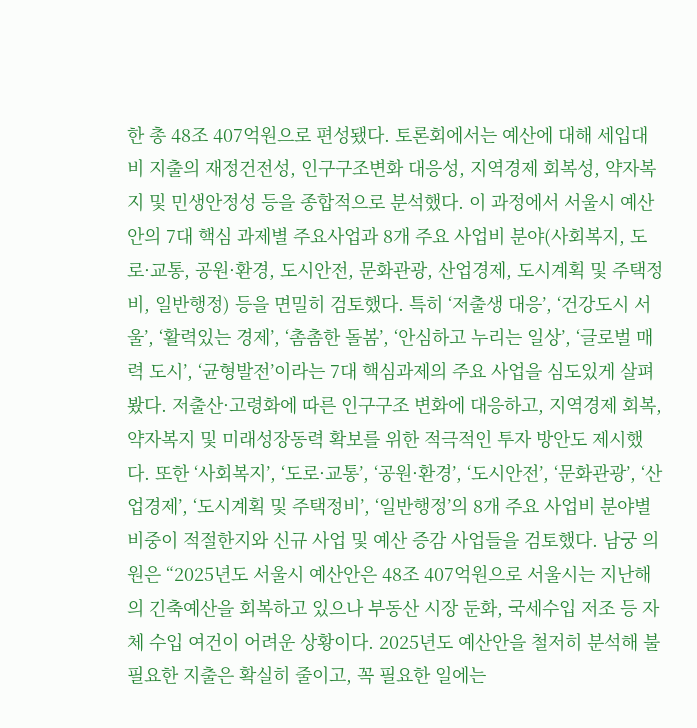한 총 48조 407억원으로 편성됐다. 토론회에서는 예산에 대해 세입대비 지출의 재정건전성, 인구구조변화 대응성, 지역경제 회복성, 약자복지 및 민생안정성 등을 종합적으로 분석했다. 이 과정에서 서울시 예산안의 7대 핵심 과제별 주요사업과 8개 주요 사업비 분야(사회복지, 도로·교통, 공원·환경, 도시안전, 문화관광, 산업경제, 도시계획 및 주택정비, 일반행정) 등을 면밀히 검토했다. 특히 ‘저출생 대응’, ‘건강도시 서울’, ‘활력있는 경제’, ‘촘촘한 돌봄’, ‘안심하고 누리는 일상’, ‘글로벌 매력 도시’, ‘균형발전’이라는 7대 핵심과제의 주요 사업을 심도있게 살펴봤다. 저출산·고령화에 따른 인구구조 변화에 대응하고, 지역경제 회복, 약자복지 및 미래성장동력 확보를 위한 적극적인 투자 방안도 제시했다. 또한 ‘사회복지’, ‘도로·교통’, ‘공원·환경’, ‘도시안전’, ‘문화관광’, ‘산업경제’, ‘도시계획 및 주택정비’, ‘일반행정’의 8개 주요 사업비 분야별 비중이 적절한지와 신규 사업 및 예산 증감 사업들을 검토했다. 남궁 의원은 “2025년도 서울시 예산안은 48조 407억원으로 서울시는 지난해의 긴축예산을 회복하고 있으나 부동산 시장 둔화, 국세수입 저조 등 자체 수입 여건이 어려운 상황이다. 2025년도 예산안을 철저히 분석해 불필요한 지출은 확실히 줄이고, 꼭 필요한 일에는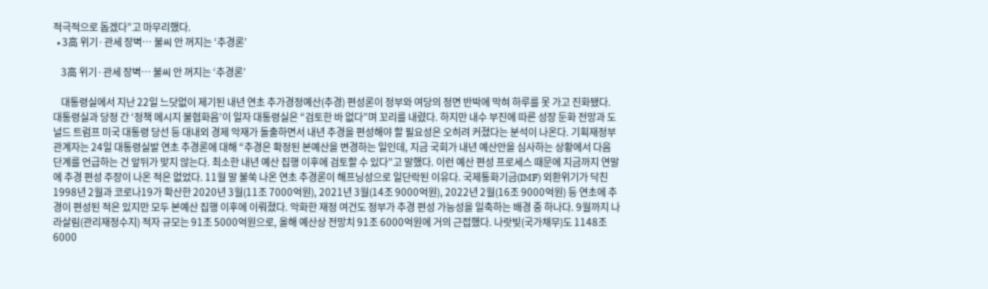적극적으로 돕겠다”고 마무리했다.
  • 3高 위기·관세 장벽… 불씨 안 꺼지는 ‘추경론’

    3高 위기·관세 장벽… 불씨 안 꺼지는 ‘추경론’

    대통령실에서 지난 22일 느닷없이 제기된 내년 연초 추가경정예산(추경) 편성론이 정부와 여당의 정면 반박에 막혀 하루를 못 가고 진화됐다. 대통령실과 당정 간 ‘정책 메시지 불협화음’이 일자 대통령실은 “검토한 바 없다”며 꼬리를 내렸다. 하지만 내수 부진에 따른 성장 둔화 전망과 도널드 트럼프 미국 대통령 당선 등 대내외 경제 악재가 돌출하면서 내년 추경을 편성해야 할 필요성은 오히려 커졌다는 분석이 나온다. 기획재정부 관계자는 24일 대통령실발 연초 추경론에 대해 “추경은 확정된 본예산을 변경하는 일인데, 지금 국회가 내년 예산안을 심사하는 상황에서 다음 단계를 언급하는 건 앞뒤가 맞지 않는다. 최소한 내년 예산 집행 이후에 검토할 수 있다”고 말했다. 이런 예산 편성 프로세스 때문에 지금까지 연말에 추경 편성 주장이 나온 적은 없었다. 11월 말 불쑥 나온 연초 추경론이 해프닝성으로 일단락된 이유다. 국제통화기금(IMF) 외환위기가 닥친 1998년 2월과 코로나19가 확산한 2020년 3월(11조 7000억원), 2021년 3월(14조 9000억원), 2022년 2월(16조 9000억원) 등 연초에 추경이 편성된 적은 있지만 모두 본예산 집행 이후에 이뤄졌다. 악화한 재정 여건도 정부가 추경 편성 가능성을 일축하는 배경 중 하나다. 9월까지 나라살림(관리재정수지) 적자 규모는 91조 5000억원으로, 올해 예산상 전망치 91조 6000억원에 거의 근접했다. 나랏빚(국가채무)도 1148조 6000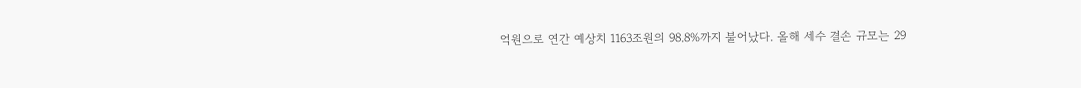억원으로 연간 예상치 1163조원의 98.8%까지 불어났다. 올해 세수 결손 규모는 29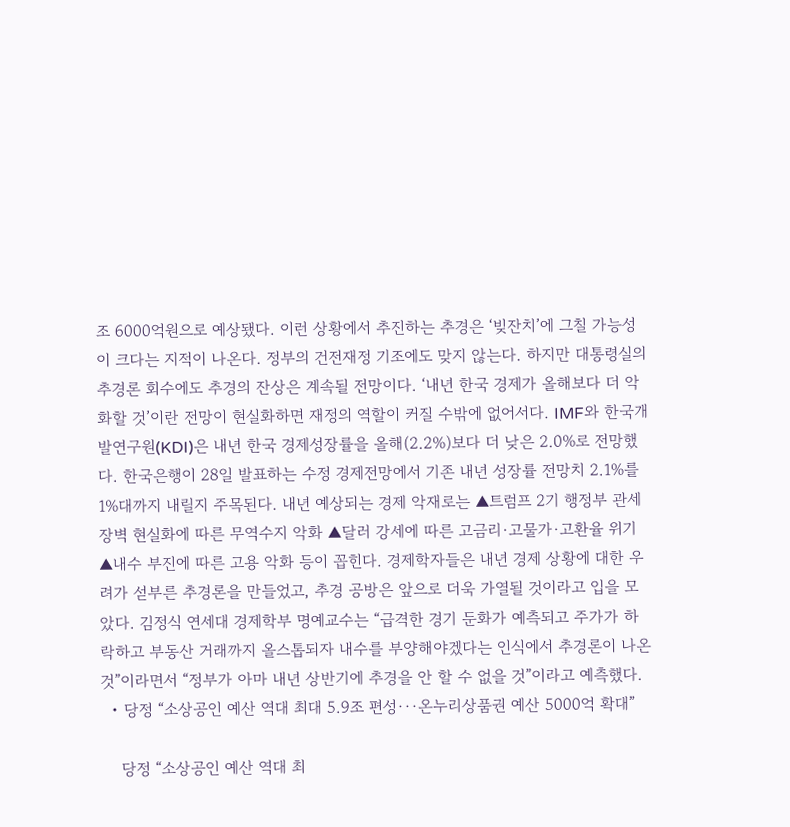조 6000억원으로 예상됐다. 이런 상황에서 추진하는 추경은 ‘빚잔치’에 그칠 가능성이 크다는 지적이 나온다. 정부의 건전재정 기조에도 맞지 않는다. 하지만 대통령실의 추경론 회수에도 추경의 잔상은 계속될 전망이다. ‘내년 한국 경제가 올해보다 더 악화할 것’이란 전망이 현실화하면 재정의 역할이 커질 수밖에 없어서다. IMF와 한국개발연구원(KDI)은 내년 한국 경제성장률을 올해(2.2%)보다 더 낮은 2.0%로 전망했다. 한국은행이 28일 발표하는 수정 경제전망에서 기존 내년 성장률 전망치 2.1%를 1%대까지 내릴지 주목된다. 내년 예상되는 경제 악재로는 ▲트럼프 2기 행정부 관세 장벽 현실화에 따른 무역수지 악화 ▲달러 강세에 따른 고금리·고물가·고환율 위기 ▲내수 부진에 따른 고용 악화 등이 꼽힌다. 경제학자들은 내년 경제 상황에 대한 우려가 섣부른 추경론을 만들었고, 추경 공방은 앞으로 더욱 가열될 것이라고 입을 모았다. 김정식 연세대 경제학부 명예교수는 “급격한 경기 둔화가 예측되고 주가가 하락하고 부동산 거래까지 올스톱되자 내수를 부양해야겠다는 인식에서 추경론이 나온 것”이라면서 “정부가 아마 내년 상반기에 추경을 안 할 수 없을 것”이라고 예측했다.
  • 당정 “소상공인 예산 역대 최대 5.9조 편성···온누리상품권 예산 5000억 확대”

    당정 “소상공인 예산 역대 최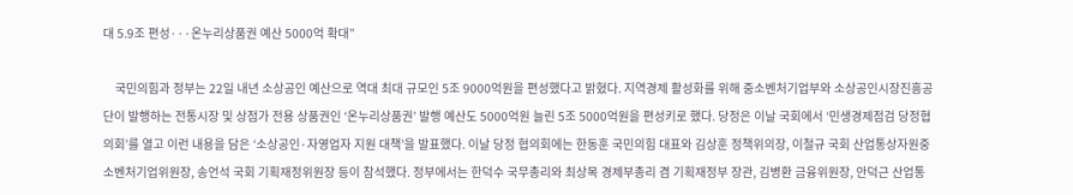대 5.9조 편성···온누리상품권 예산 5000억 확대”

    국민의힘과 정부는 22일 내년 소상공인 예산으로 역대 최대 규모인 5조 9000억원을 편성했다고 밝혔다. 지역경제 활성화를 위해 중소벤처기업부와 소상공인시장진흥공단이 발행하는 전통시장 및 상점가 전용 상품권인 ‘온누리상품권’ 발행 예산도 5000억원 늘린 5조 5000억원을 편성키로 했다. 당정은 이날 국회에서 ‘민생경제점검 당정협의회’를 열고 이런 내용을 담은 ‘소상공인·자영업자 지원 대책’을 발표했다. 이날 당정 협의회에는 한동훈 국민의힘 대표와 김상훈 정책위의장, 이철규 국회 산업통상자원중소벤처기업위원장, 송언석 국회 기획재정위원장 등이 참석했다. 정부에서는 한덕수 국무총리와 최상목 경제부총리 겸 기획재정부 장관, 김병환 금융위원장, 안덕근 산업통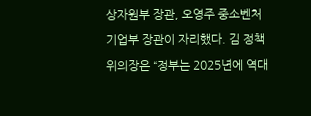상자원부 장관, 오영주 중소벤처기업부 장관이 자리했다. 김 정책위의장은 “정부는 2025년에 역대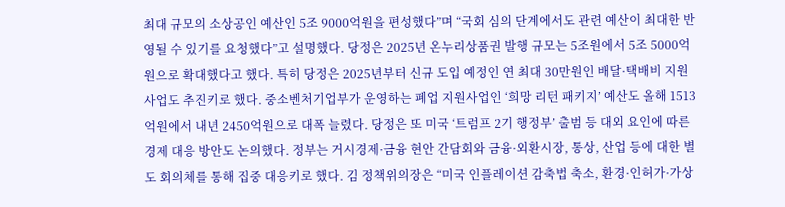최대 규모의 소상공인 예산인 5조 9000억원을 편성했다”며 “국회 심의 단계에서도 관련 예산이 최대한 반영될 수 있기를 요청했다”고 설명했다. 당정은 2025년 온누리상품권 발행 규모는 5조원에서 5조 5000억원으로 확대했다고 했다. 특히 당정은 2025년부터 신규 도입 예정인 연 최대 30만원인 배달·택배비 지원 사업도 추진키로 했다. 중소벤처기업부가 운영하는 폐업 지원사업인 ‘희망 리턴 패키지’ 예산도 올해 1513억원에서 내년 2450억원으로 대폭 늘렸다. 당정은 또 미국 ‘트럼프 2기 행정부’ 출범 등 대외 요인에 따른 경제 대응 방안도 논의했다. 정부는 거시경제·금융 현안 간담회와 금융·외환시장, 통상, 산업 등에 대한 별도 회의체를 통해 집중 대응키로 했다. 김 정책위의장은 “미국 인플레이션 감축법 축소, 환경·인허가·가상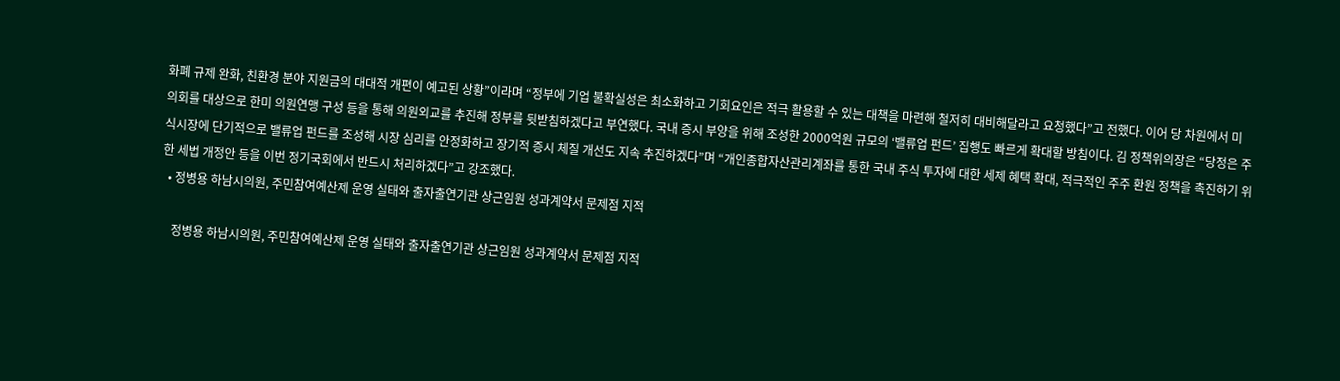화폐 규제 완화, 친환경 분야 지원금의 대대적 개편이 예고된 상황”이라며 “정부에 기업 불확실성은 최소화하고 기회요인은 적극 활용할 수 있는 대책을 마련해 철저히 대비해달라고 요청했다”고 전했다. 이어 당 차원에서 미 의회를 대상으로 한미 의원연맹 구성 등을 통해 의원외교를 추진해 정부를 뒷받침하겠다고 부연했다. 국내 증시 부양을 위해 조성한 2000억원 규모의 ‘밸류업 펀드’ 집행도 빠르게 확대할 방침이다. 김 정책위의장은 “당정은 주식시장에 단기적으로 밸류업 펀드를 조성해 시장 심리를 안정화하고 장기적 증시 체질 개선도 지속 추진하겠다”며 “개인종합자산관리계좌를 통한 국내 주식 투자에 대한 세제 혜택 확대, 적극적인 주주 환원 정책을 촉진하기 위한 세법 개정안 등을 이번 정기국회에서 반드시 처리하겠다”고 강조했다.
  • 정병용 하남시의원, 주민참여예산제 운영 실태와 출자출연기관 상근임원 성과계약서 문제점 지적

    정병용 하남시의원, 주민참여예산제 운영 실태와 출자출연기관 상근임원 성과계약서 문제점 지적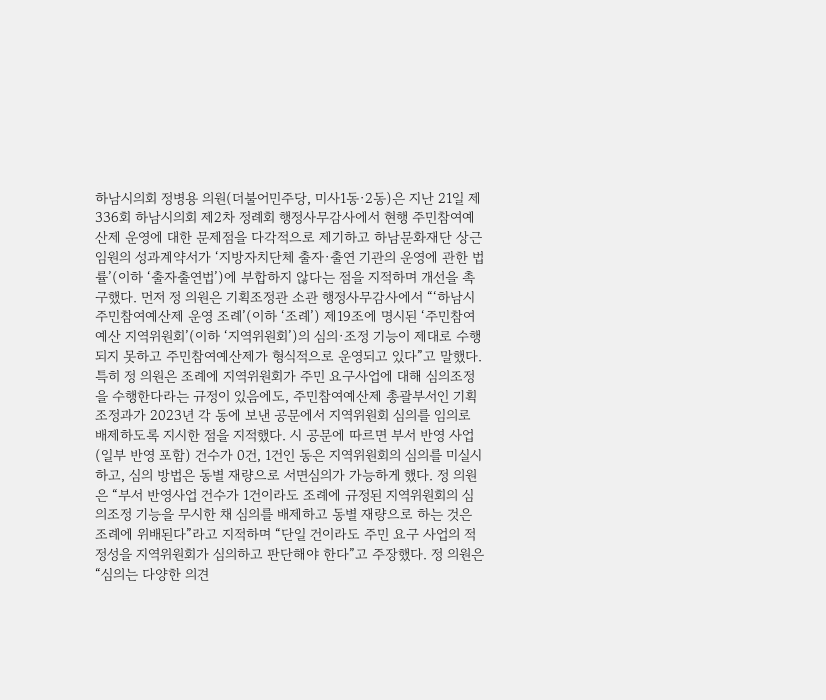하남시의회 정병용 의원(더불어민주당, 미사1동·2동)은 지난 21일 제336회 하남시의회 제2차 정례회 행정사무감사에서 현행 주민참여예산제 운영에 대한 문제점을 다각적으로 제기하고 하남문화재단 상근임원의 성과계약서가 ‘지방자치단체 출자·출연 기관의 운영에 관한 법률’(이하 ‘출자출연법’)에 부합하지 않다는 점을 지적하며 개선을 촉구했다. 먼저 정 의원은 기획조정관 소관 행정사무감사에서 “‘하남시 주민참여예산제 운영 조례’(이하 ‘조례’) 제19조에 명시된 ‘주민참여예산 지역위원회’(이하 ‘지역위원회’)의 심의·조정 기능이 제대로 수행되지 못하고 주민참여예산제가 형식적으로 운영되고 있다”고 말했다. 특히 정 의원은 조례에 지역위원회가 주민 요구사업에 대해 심의조정을 수행한다라는 규정이 있음에도, 주민참여예산제 총괄부서인 기획조정과가 2023년 각 동에 보낸 공문에서 지역위원회 심의를 임의로 배제하도록 지시한 점을 지적했다. 시 공문에 따르면 부서 반영 사업(일부 반영 포함) 건수가 0건, 1건인 동은 지역위원회의 심의를 미실시하고, 심의 방법은 동별 재량으로 서면심의가 가능하게 했다. 정 의원은 “부서 반영사업 건수가 1건이라도 조례에 규정된 지역위원회의 심의조정 기능을 무시한 채 심의를 배제하고 동별 재량으로 하는 것은 조례에 위배된다”라고 지적하며 “단일 건이라도 주민 요구 사업의 적정성을 지역위원회가 심의하고 판단해야 한다”고 주장했다. 정 의원은 “심의는 다양한 의견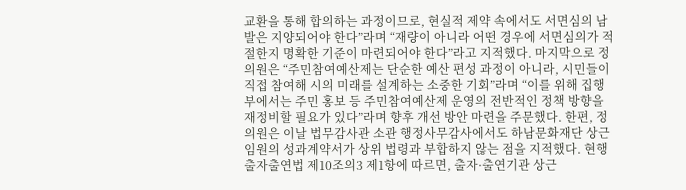교환을 통해 합의하는 과정이므로, 현실적 제약 속에서도 서면심의 남발은 지양되어야 한다”라며 “재량이 아니라 어떤 경우에 서면심의가 적절한지 명확한 기준이 마련되어야 한다”라고 지적했다. 마지막으로 정 의원은 “주민참여예산제는 단순한 예산 편성 과정이 아니라, 시민들이 직접 참여해 시의 미래를 설계하는 소중한 기회”라며 “이를 위해 집행부에서는 주민 홍보 등 주민참여예산제 운영의 전반적인 정책 방향을 재정비할 필요가 있다”라며 향후 개선 방안 마련을 주문했다. 한편, 정 의원은 이날 법무감사관 소관 행정사무감사에서도 하남문화재단 상근임원의 성과계약서가 상위 법령과 부합하지 않는 점을 지적했다. 현행 출자출연법 제10조의3 제1항에 따르면, 출자·출연기관 상근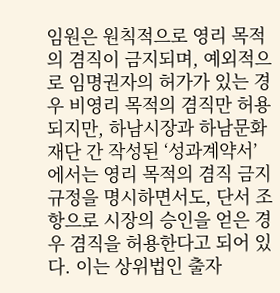임원은 원칙적으로 영리 목적의 겸직이 금지되며, 예외적으로 임명권자의 허가가 있는 경우 비영리 목적의 겸직만 허용되지만, 하남시장과 하남문화재단 간 작성된 ‘성과계약서’에서는 영리 목적의 겸직 금지 규정을 명시하면서도, 단서 조항으로 시장의 승인을 얻은 경우 겸직을 허용한다고 되어 있다. 이는 상위법인 출자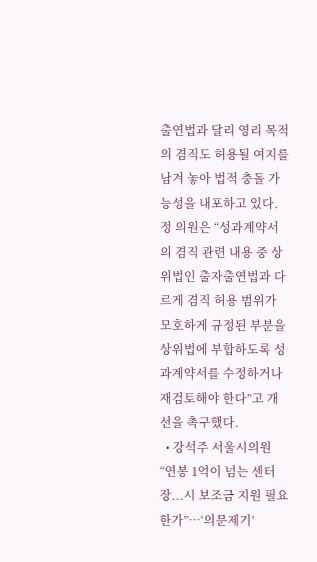출연법과 달리 영리 목적의 겸직도 허용될 여지를 남겨 놓아 법적 충돌 가능성을 내포하고 있다. 정 의원은 “성과계약서의 겸직 관련 내용 중 상위법인 출자출연법과 다르게 겸직 허용 범위가 모호하게 규정된 부분을 상위법에 부합하도록 성과계약서를 수정하거나 재검토해야 한다”고 개선을 촉구했다.
  • 강석주 서울시의원 “연봉 1억이 넘는 센터장...시 보조금 지원 필요한가”…‘의문제기’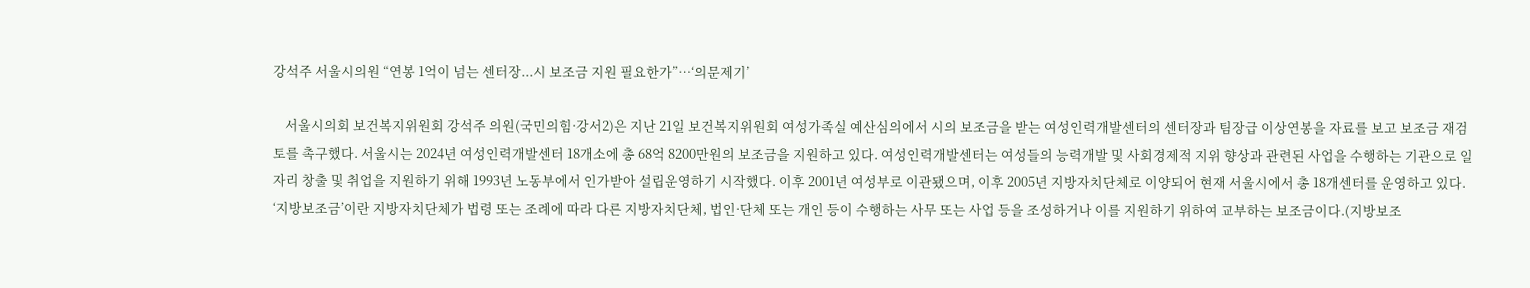강석주 서울시의원 “연봉 1억이 넘는 센터장...시 보조금 지원 필요한가”…‘의문제기’

    서울시의회 보건복지위원회 강석주 의원(국민의힘·강서2)은 지난 21일 보건복지위원회 여성가족실 예산심의에서 시의 보조금을 받는 여성인력개발센터의 센터장과 팀장급 이상연봉을 자료를 보고 보조금 재검토를 촉구했다. 서울시는 2024년 여성인력개발센터 18개소에 총 68억 8200만원의 보조금을 지원하고 있다. 여성인력개발센터는 여성들의 능력개발 및 사회경제적 지위 향상과 관련된 사업을 수행하는 기관으로 일자리 창출 및 취업을 지원하기 위해 1993년 노동부에서 인가받아 설립운영하기 시작했다. 이후 2001년 여성부로 이관됐으며, 이후 2005년 지방자치단체로 이양되어 현재 서울시에서 총 18개센터를 운영하고 있다. ‘지방보조금’이란 지방자치단체가 법령 또는 조례에 따라 다른 지방자치단체, 법인·단체 또는 개인 등이 수행하는 사무 또는 사업 등을 조성하거나 이를 지원하기 위하여 교부하는 보조금이다.(지방보조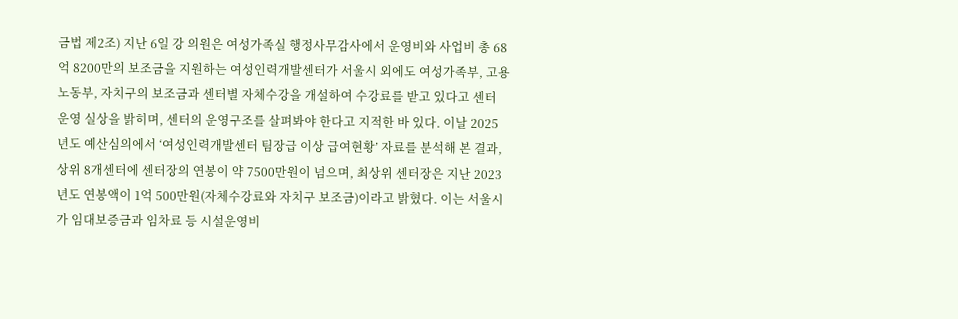금법 제2조) 지난 6일 강 의원은 여성가족실 행정사무감사에서 운영비와 사업비 총 68억 8200만의 보조금을 지원하는 여성인력개발센터가 서울시 외에도 여성가족부, 고용노동부, 자치구의 보조금과 센터별 자체수강을 개설하여 수강료를 받고 있다고 센터 운영 실상을 밝히며, 센터의 운영구조를 살펴봐야 한다고 지적한 바 있다. 이날 2025년도 예산심의에서 ‘여성인력개발센터 팀장급 이상 급여현황’ 자료를 분석해 본 결과, 상위 8개센터에 센터장의 연봉이 약 7500만원이 넘으며, 최상위 센터장은 지난 2023년도 연봉액이 1억 500만원(자체수강료와 자치구 보조금)이라고 밝혔다. 이는 서울시가 임대보증금과 임차료 등 시설운영비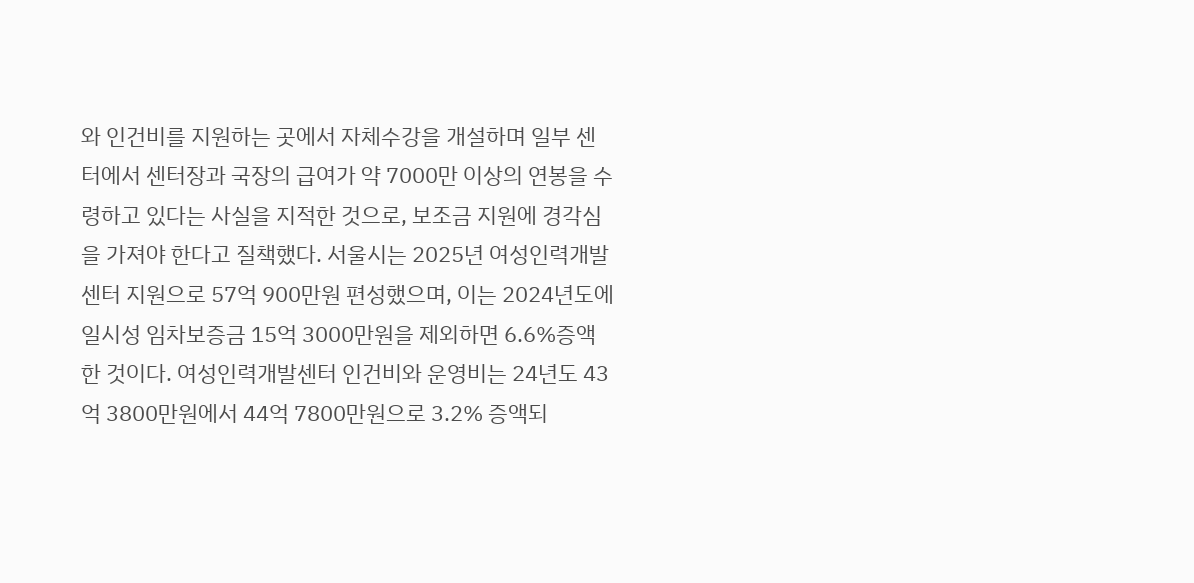와 인건비를 지원하는 곳에서 자체수강을 개설하며 일부 센터에서 센터장과 국장의 급여가 약 7000만 이상의 연봉을 수령하고 있다는 사실을 지적한 것으로, 보조금 지원에 경각심을 가져야 한다고 질책했다. 서울시는 2025년 여성인력개발센터 지원으로 57억 900만원 편성했으며, 이는 2024년도에 일시성 임차보증금 15억 3000만원을 제외하면 6.6%증액한 것이다. 여성인력개발센터 인건비와 운영비는 24년도 43억 3800만원에서 44억 7800만원으로 3.2% 증액되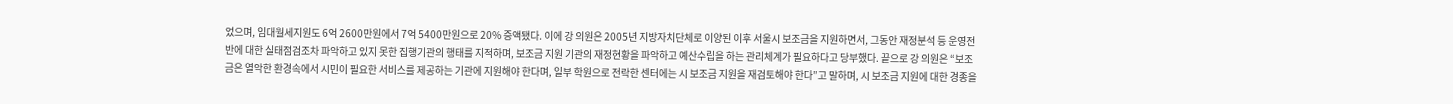었으며, 임대월세지원도 6억 2600만원에서 7억 5400만원으로 20% 증액됐다. 이에 강 의원은 2005년 지방자치단체로 이양된 이후 서울시 보조금을 지원하면서, 그동안 재정분석 등 운영전반에 대한 실태점검조차 파악하고 있지 못한 집행기관의 행태를 지적하며, 보조금 지원 기관의 재정현황을 파악하고 예산수립을 하는 관리체계가 필요하다고 당부했다. 끝으로 강 의원은 “보조금은 열악한 환경속에서 시민이 필요한 서비스를 제공하는 기관에 지원해야 한다며, 일부 학원으로 전락한 센터에는 시 보조금 지원을 재검토해야 한다”고 말하며, 시 보조금 지원에 대한 경종을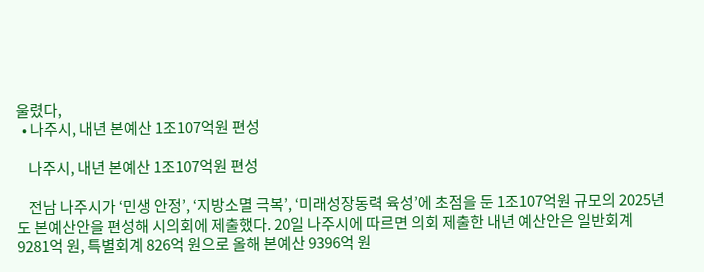울렸다,
  • 나주시, 내년 본예산 1조107억원 편성

    나주시, 내년 본예산 1조107억원 편성

    전남 나주시가 ‘민생 안정’, ‘지방소멸 극복’, ‘미래성장동력 육성’에 초점을 둔 1조107억원 규모의 2025년도 본예산안을 편성해 시의회에 제출했다. 20일 나주시에 따르면 의회 제출한 내년 예산안은 일반회계 9281억 원, 특별회계 826억 원으로 올해 본예산 9396억 원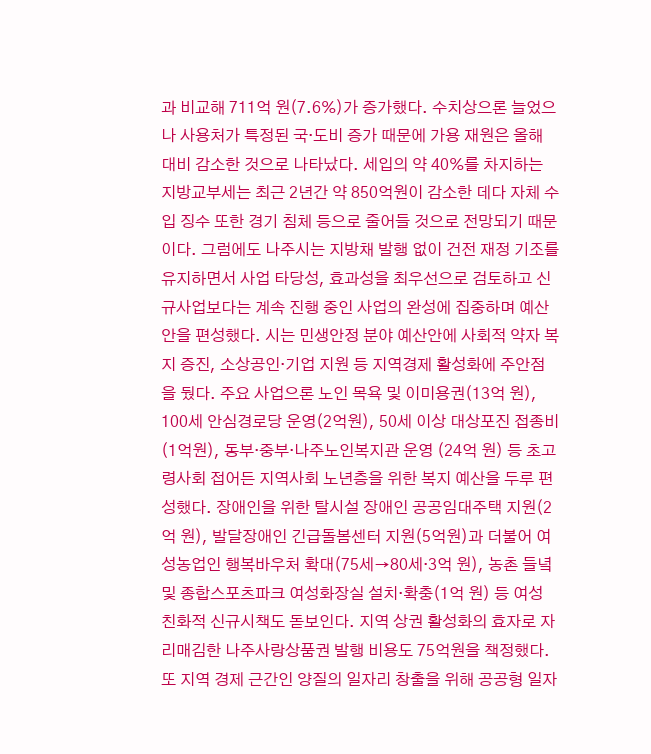과 비교해 711억 원(7.6%)가 증가했다. 수치상으론 늘었으나 사용처가 특정된 국·도비 증가 때문에 가용 재원은 올해 대비 감소한 것으로 나타났다. 세입의 약 40%를 차지하는 지방교부세는 최근 2년간 약 850억원이 감소한 데다 자체 수입 징수 또한 경기 침체 등으로 줄어들 것으로 전망되기 때문이다. 그럼에도 나주시는 지방채 발행 없이 건전 재정 기조를 유지하면서 사업 타당성, 효과성을 최우선으로 검토하고 신규사업보다는 계속 진행 중인 사업의 완성에 집중하며 예산안을 편성했다. 시는 민생안정 분야 예산안에 사회적 약자 복지 증진, 소상공인·기업 지원 등 지역경제 활성화에 주안점을 뒀다. 주요 사업으론 노인 목욕 및 이미용권(13억 원), 100세 안심경로당 운영(2억원), 50세 이상 대상포진 접종비(1억원), 동부·중부·나주노인복지관 운영 (24억 원) 등 초고령사회 접어든 지역사회 노년층을 위한 복지 예산을 두루 편성했다. 장애인을 위한 탈시설 장애인 공공임대주택 지원(2억 원), 발달장애인 긴급돌봄센터 지원(5억원)과 더불어 여성농업인 행복바우처 확대(75세→80세·3억 원), 농촌 들녘 및 종합스포츠파크 여성화장실 설치·확충(1억 원) 등 여성 친화적 신규시책도 돋보인다. 지역 상권 활성화의 효자로 자리매김한 나주사랑상품권 발행 비용도 75억원을 책정했다. 또 지역 경제 근간인 양질의 일자리 창출을 위해 공공형 일자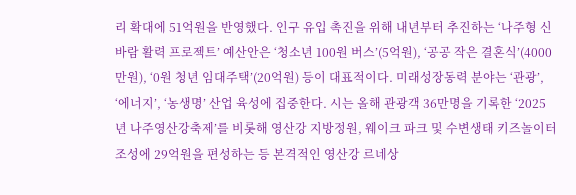리 확대에 51억원을 반영했다. 인구 유입 촉진을 위해 내년부터 추진하는 ‘나주형 신바람 활력 프로젝트’ 예산안은 ‘청소년 100원 버스’(5억원), ‘공공 작은 결혼식’(4000만원), ‘0원 청년 임대주택’(20억원) 등이 대표적이다. 미래성장동력 분야는 ‘관광’, ‘에너지’, ‘농생명’ 산업 육성에 집중한다. 시는 올해 관광객 36만명을 기록한 ‘2025년 나주영산강축제’를 비롯해 영산강 지방정원, 웨이크 파크 및 수변생태 키즈놀이터 조성에 29억원을 편성하는 등 본격적인 영산강 르네상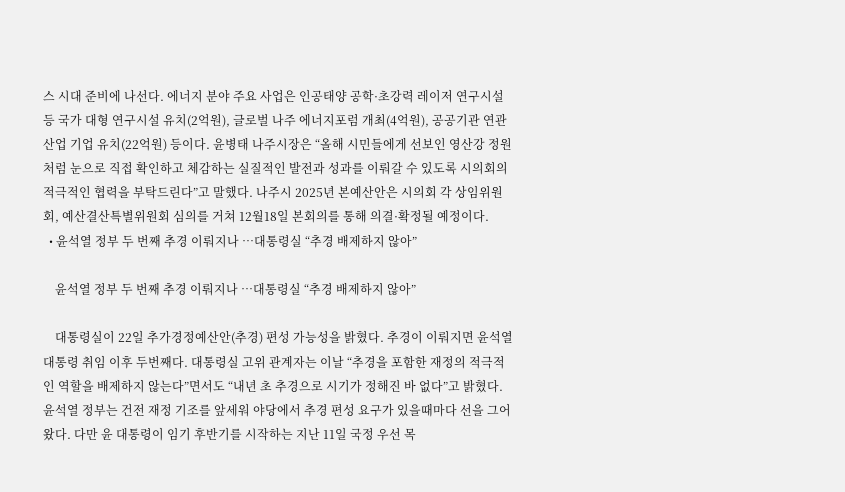스 시대 준비에 나선다. 에너지 분야 주요 사업은 인공태양 공학·초강력 레이저 연구시설 등 국가 대형 연구시설 유치(2억원), 글로벌 나주 에너지포럼 개최(4억원), 공공기관 연관산업 기업 유치(22억원) 등이다. 윤병태 나주시장은 “올해 시민들에게 선보인 영산강 정원처럼 눈으로 직접 확인하고 체감하는 실질적인 발전과 성과를 이뤄갈 수 있도록 시의회의 적극적인 협력을 부탁드린다”고 말했다. 나주시 2025년 본예산안은 시의회 각 상임위원회, 예산결산특별위원회 심의를 거쳐 12월18일 본회의를 통해 의결·확정될 예정이다.
  • 윤석열 정부 두 번째 추경 이뤄지나 …대통령실 “추경 배제하지 않아”

    윤석열 정부 두 번째 추경 이뤄지나 …대통령실 “추경 배제하지 않아”

    대통령실이 22일 추가경정예산안(추경) 편성 가능성을 밝혔다. 추경이 이뤄지면 윤석열 대통령 취임 이후 두번째다. 대통령실 고위 관계자는 이날 “추경을 포함한 재정의 적극적인 역할을 배제하지 않는다”면서도 “내년 초 추경으로 시기가 정해진 바 없다”고 밝혔다. 윤석열 정부는 건전 재정 기조를 앞세워 야당에서 추경 편성 요구가 있을때마다 선을 그어왔다. 다만 윤 대통령이 임기 후반기를 시작하는 지난 11일 국정 우선 목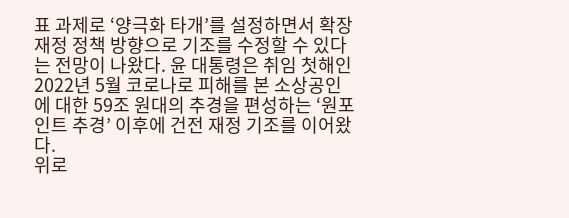표 과제로 ‘양극화 타개’를 설정하면서 확장 재정 정책 방향으로 기조를 수정할 수 있다는 전망이 나왔다. 윤 대통령은 취임 첫해인 2022년 5월 코로나로 피해를 본 소상공인에 대한 59조 원대의 추경을 편성하는 ‘원포인트 추경’ 이후에 건전 재정 기조를 이어왔다.
위로